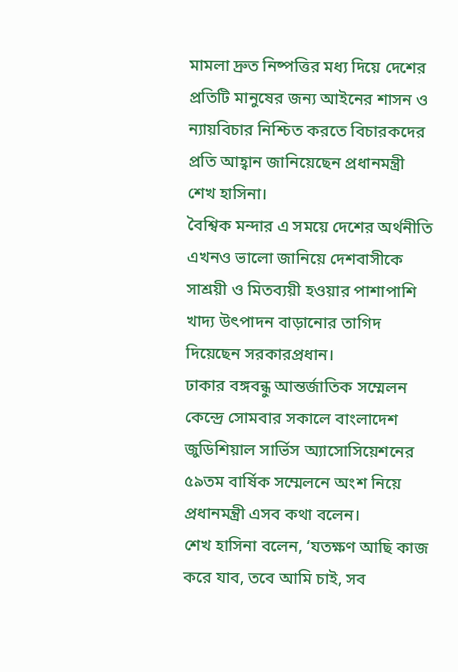মামলা দ্রুত নিষ্পত্তির মধ্য দিয়ে দেশের প্রতিটি মানুষের জন্য আইনের শাসন ও ন্যায়বিচার নিশ্চিত করতে বিচারকদের প্রতি আহ্বান জানিয়েছেন প্রধানমন্ত্রী শেখ হাসিনা।
বৈশ্বিক মন্দার এ সময়ে দেশের অর্থনীতি এখনও ভালো জানিয়ে দেশবাসীকে সাশ্রয়ী ও মিতব্যয়ী হওয়ার পাশাপাশি খাদ্য উৎপাদন বাড়ানোর তাগিদ দিয়েছেন সরকারপ্রধান।
ঢাকার বঙ্গবন্ধু আন্তর্জাতিক সম্মেলন কেন্দ্রে সোমবার সকালে বাংলাদেশ জুডিশিয়াল সার্ভিস অ্যাসোসিয়েশনের ৫৯তম বার্ষিক সম্মেলনে অংশ নিয়ে প্রধানমন্ত্রী এসব কথা বলেন।
শেখ হাসিনা বলেন, ‘যতক্ষণ আছি কাজ করে যাব, তবে আমি চাই, সব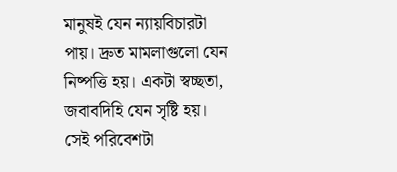মানুষই যেন ন্যায়বিচারটা পায়। দ্রুত মামলাগুলো যেন নিষ্পত্তি হয়। একটা স্বচ্ছতা, জবাবদিহি যেন সৃষ্টি হয়। সেই পরিবেশটা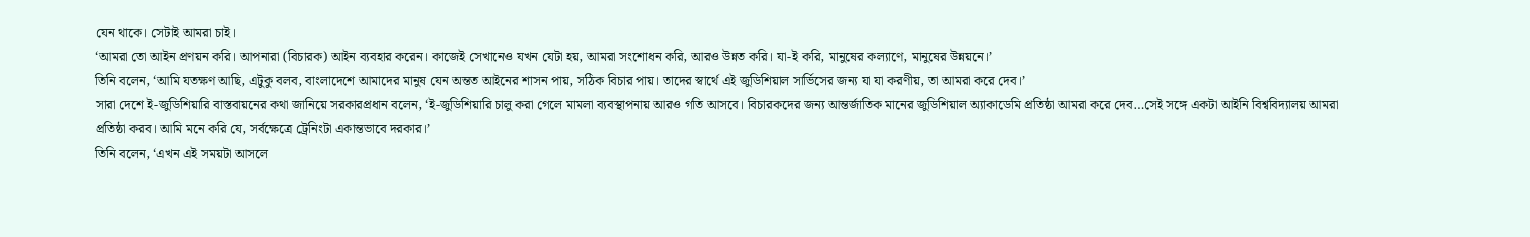যেন থাকে। সেটাই আমরা চাই।
‘আমরা তো আইন প্রণয়ন করি। আপনারা (বিচারক) আইন ব্যবহার করেন। কাজেই সেখানেও যখন যেটা হয়, আমরা সংশোধন করি, আরও উন্নত করি। যা-ই করি, মানুষের কল্যাণে, মানুষের উন্নয়নে।’
তিনি বলেন, ‘আমি যতক্ষণ আছি, এটুকু বলব, বাংলাদেশে আমাদের মানুষ যেন অন্তত আইনের শাসন পায়, সঠিক বিচার পায়। তাদের স্বার্থে এই জুডিশিয়াল সার্ভিসের জন্য যা যা করণীয়, তা আমরা করে দেব।’
সারা দেশে ই-জুডিশিয়ারি বাস্তবায়নের কথা জানিয়ে সরকারপ্রধান বলেন, ‘ই-জুডিশিয়ারি চালু করা গেলে মামলা ব্যবস্থাপনায় আরও গতি আসবে। বিচারকদের জন্য আন্তর্জাতিক মানের জুডিশিয়াল অ্যাকাডেমি প্রতিষ্ঠা আমরা করে দেব…সেই সঙ্গে একটা আইনি বিশ্ববিদ্যালয় আমরা প্রতিষ্ঠা করব। আমি মনে করি যে, সর্বক্ষেত্রে ট্রেনিংটা একান্তভাবে দরকার।’
তিনি বলেন, ‘এখন এই সময়টা আসলে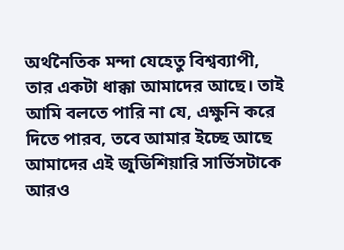অর্থনৈতিক মন্দা যেহেতু বিশ্বব্যাপী, তার একটা ধাক্কা আমাদের আছে। তাই আমি বলতে পারি না যে, এক্ষুনি করে দিতে পারব, তবে আমার ইচ্ছে আছে আমাদের এই জুডিশিয়ারি সার্ভিসটাকে আরও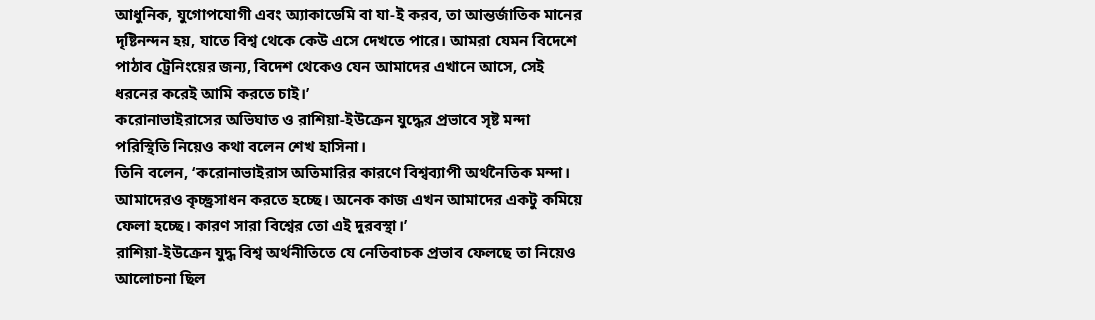আধুনিক, যুগোপযোগী এবং অ্যাকাডেমি বা যা-ই করব, তা আন্তর্জাতিক মানের দৃষ্টিনন্দন হয়, যাতে বিশ্ব থেকে কেউ এসে দেখতে পারে। আমরা যেমন বিদেশে পাঠাব ট্রেনিংয়ের জন্য, বিদেশ থেকেও যেন আমাদের এখানে আসে, সেই ধরনের করেই আমি করতে চাই।’
করোনাভাইরাসের অভিঘাত ও রাশিয়া-ইউক্রেন যুদ্ধের প্রভাবে সৃষ্ট মন্দা পরিস্থিতি নিয়েও কথা বলেন শেখ হাসিনা।
তিনি বলেন, ‘করোনাভাইরাস অতিমারির কারণে বিশ্বব্যাপী অর্থনৈতিক মন্দা। আমাদেরও কৃচ্ছ্রসাধন করতে হচ্ছে। অনেক কাজ এখন আমাদের একটু কমিয়ে ফেলা হচ্ছে। কারণ সারা বিশ্বের তো এই দুরবস্থা।’
রাশিয়া-ইউক্রেন যুদ্ধ বিশ্ব অর্থনীতিতে যে নেতিবাচক প্রভাব ফেলছে তা নিয়েও আলোচনা ছিল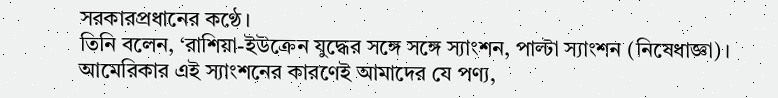সরকারপ্রধানের কণ্ঠে।
তিনি বলেন, ‘রাশিয়া-ইউক্রেন যুদ্ধের সঙ্গে সঙ্গে স্যাংশন, পাল্টা স্যাংশন (নিষেধাজ্ঞা)। আমেরিকার এই স্যাংশনের কারণেই আমাদের যে পণ্য,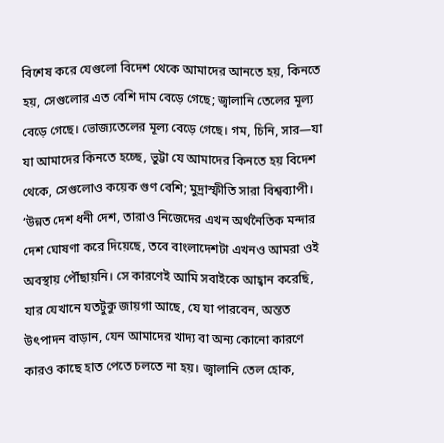বিশেষ করে যেগুলো বিদেশ থেকে আমাদের আনতে হয়, কিনতে হয়, সেগুলোর এত বেশি দাম বেড়ে গেছে; জ্বালানি তেলের মূল্য বেড়ে গেছে। ভোজ্যতেলের মূল্য বেড়ে গেছে। গম, চিনি, সার—যা যা আমাদের কিনতে হচ্ছে, ভুট্টা যে আমাদের কিনতে হয় বিদেশ থেকে, সেগুলোও কয়েক গুণ বেশি; মুদ্রাস্ফীতি সারা বিশ্বব্যাপী।
‘উন্নত দেশ ধনী দেশ, তারাও নিজেদের এখন অর্থনৈতিক মন্দার দেশ ঘোষণা করে দিয়েছে, তবে বাংলাদেশটা এখনও আমরা ওই অবস্থায় পৌঁছায়নি। সে কারণেই আমি সবাইকে আহ্বান করেছি, যার যেখানে যতটুকু জায়গা আছে, যে যা পারবেন, অন্তত উৎপাদন বাড়ান, যেন আমাদের খাদ্য বা অন্য কোনো কারণে কারও কাছে হাত পেতে চলতে না হয়। জ্বালানি তেল হোক,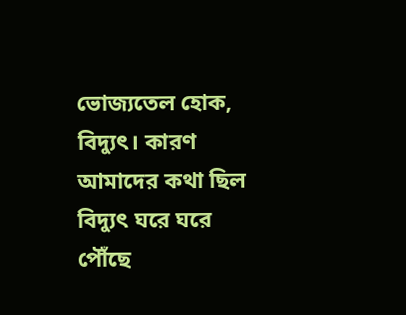ভোজ্যতেল হোক, বিদ্যুৎ। কারণ আমাদের কথা ছিল বিদ্যুৎ ঘরে ঘরে পৌঁছে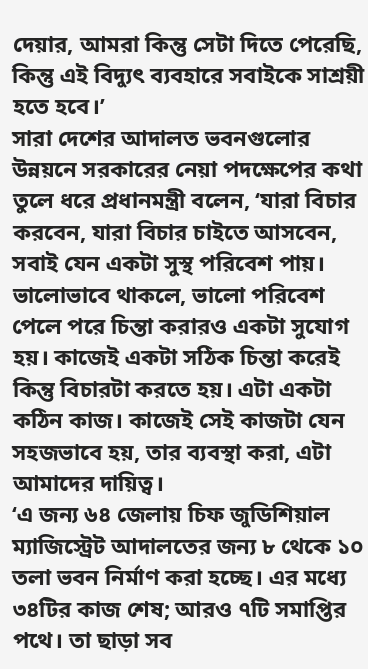দেয়ার, আমরা কিন্তু সেটা দিতে পেরেছি, কিন্তু এই বিদ্যুৎ ব্যবহারে সবাইকে সাশ্রয়ী হতে হবে।’
সারা দেশের আদালত ভবনগুলোর উন্নয়নে সরকারের নেয়া পদক্ষেপের কথা তুলে ধরে প্রধানমন্ত্রী বলেন, ‘যারা বিচার করবেন, যারা বিচার চাইতে আসবেন, সবাই যেন একটা সুস্থ পরিবেশ পায়। ভালোভাবে থাকলে, ভালো পরিবেশ পেলে পরে চিন্তা করারও একটা সুযোগ হয়। কাজেই একটা সঠিক চিন্তা করেই কিন্তু বিচারটা করতে হয়। এটা একটা কঠিন কাজ। কাজেই সেই কাজটা যেন সহজভাবে হয়, তার ব্যবস্থা করা, এটা আমাদের দায়িত্ব।
‘এ জন্য ৬৪ জেলায় চিফ জুডিশিয়াল ম্যাজিস্ট্রেট আদালতের জন্য ৮ থেকে ১০ তলা ভবন নির্মাণ করা হচ্ছে। এর মধ্যে ৩৪টির কাজ শেষ; আরও ৭টি সমাপ্তির পথে। তা ছাড়া সব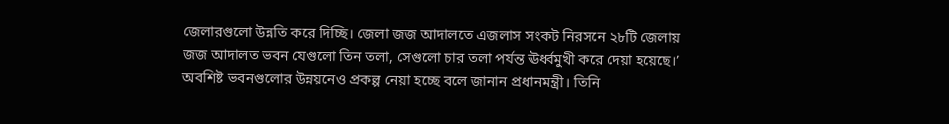জেলারগুলো উন্নতি করে দিচ্ছি। জেলা জজ আদালতে এজলাস সংকট নিরসনে ২৮টি জেলায় জজ আদালত ভবন যেগুলো তিন তলা, সেগুলো চার তলা পর্যন্ত ঊর্ধ্বমুখী করে দেয়া হয়েছে।’
অবশিষ্ট ভবনগুলোর উন্নয়নেও প্রকল্প নেয়া হচ্ছে বলে জানান প্রধানমন্ত্রী। তিনি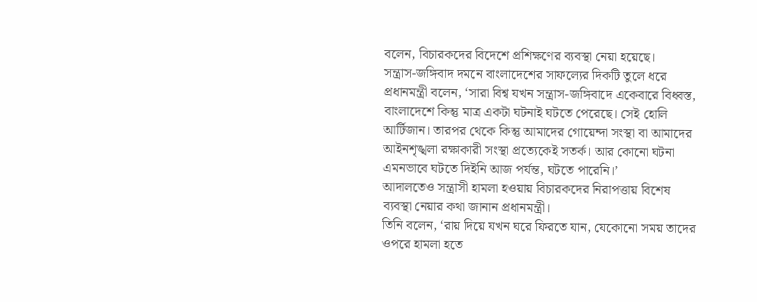বলেন, বিচারকদের বিদেশে প্রশিক্ষণের ব্যবস্থা নেয়া হয়েছে।
সন্ত্রাস-জঙ্গিবাদ দমনে বাংলাদেশের সাফল্যের দিকটি তুলে ধরে প্রধানমন্ত্রী বলেন, ‘সারা বিশ্ব যখন সন্ত্রাস-জঙ্গিবাদে একেবারে বিধ্বস্ত, বাংলাদেশে কিন্তু মাত্র একটা ঘটনাই ঘটতে পেরেছে। সেই হোলি আর্টিজান। তারপর থেকে কিন্তু আমাদের গোয়েন্দা সংস্থা বা আমাদের আইনশৃঙ্খলা রক্ষাকারী সংস্থা প্রত্যেকেই সতর্ক। আর কোনো ঘটনা এমনভাবে ঘটতে দিইনি আজ পর্যন্ত, ঘটতে পারেনি।’
আদালতেও সন্ত্রাসী হামলা হওয়ায় বিচারকদের নিরাপত্তায় বিশেষ ব্যবস্থা নেয়ার কথা জানান প্রধানমন্ত্রী।
তিনি বলেন, ‘রায় দিয়ে যখন ঘরে ফিরতে যান, যেকোনো সময় তাদের ওপরে হামলা হতে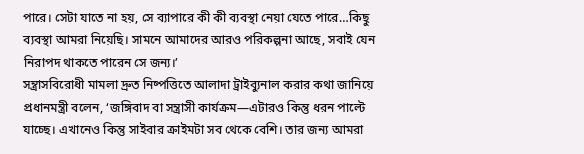পারে। সেটা যাতে না হয়, সে ব্যাপারে কী কী ব্যবস্থা নেয়া যেতে পারে…কিছু ব্যবস্থা আমরা নিয়েছি। সামনে আমাদের আরও পরিকল্পনা আছে, সবাই যেন নিরাপদ থাকতে পারেন সে জন্য।’
সন্ত্রাসবিরোধী মামলা দ্রুত নিষ্পত্তিতে আলাদা ট্রাইব্যুনাল করার কথা জানিয়ে প্রধানমন্ত্রী বলেন, ‘জঙ্গিবাদ বা সন্ত্রাসী কার্যক্রম—এটারও কিন্তু ধরন পাল্টে যাচ্ছে। এখানেও কিন্তু সাইবার ক্রাইমটা সব থেকে বেশি। তার জন্য আমরা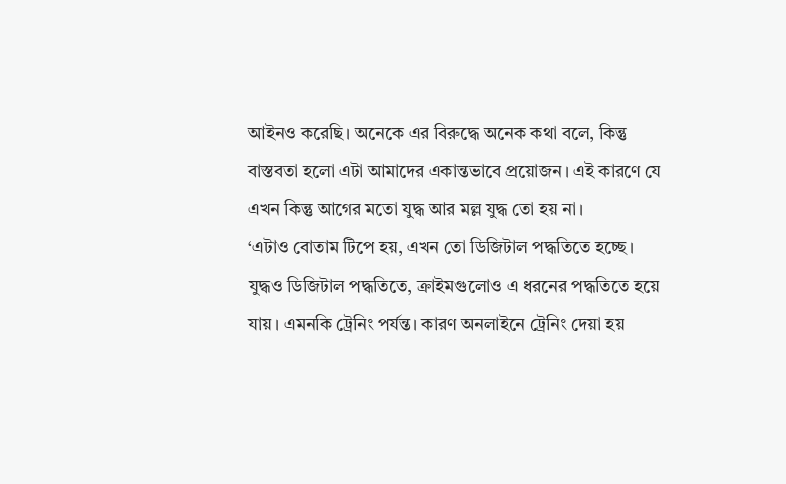আইনও করেছি। অনেকে এর বিরুদ্ধে অনেক কথা বলে, কিন্তু বাস্তবতা হলো এটা আমাদের একান্তভাবে প্রয়োজন। এই কারণে যে এখন কিন্তু আগের মতো যুদ্ধ আর মল্ল যুদ্ধ তো হয় না।
‘এটাও বোতাম টিপে হয়, এখন তো ডিজিটাল পদ্ধতিতে হচ্ছে। যুদ্ধও ডিজিটাল পদ্ধতিতে, ক্রাইমগুলোও এ ধরনের পদ্ধতিতে হয়ে যায়। এমনকি ট্রেনিং পর্যন্ত। কারণ অনলাইনে ট্রেনিং দেয়া হয়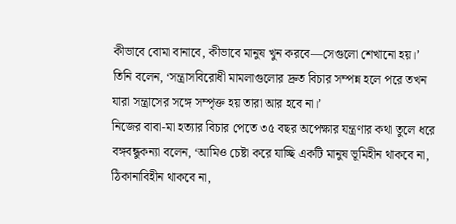কীভাবে বোমা বানাবে, কীভাবে মানুষ খুন করবে—সেগুলো শেখানো হয়।’
তিনি বলেন, ‘সন্ত্রাসবিরোধী মামলাগুলোর দ্রুত বিচার সম্পন্ন হলে পরে তখন যারা সন্ত্রাসের সঙ্গে সম্পৃক্ত হয় তারা আর হবে না।’
নিজের বাবা-মা হত্যার বিচার পেতে ৩৫ বছর অপেক্ষার যন্ত্রণার কথা তুলে ধরে বঙ্গবন্ধুকন্যা বলেন, ‘আমিও চেষ্টা করে যাচ্ছি একটি মানুষ ভূমিহীন থাকবে না, ঠিকানাবিহীন থাকবে না,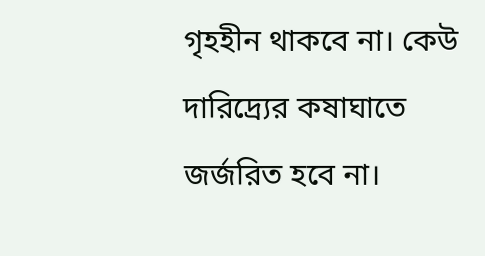গৃহহীন থাকবে না। কেউ দারিদ্র্যের কষাঘাতে জর্জরিত হবে না।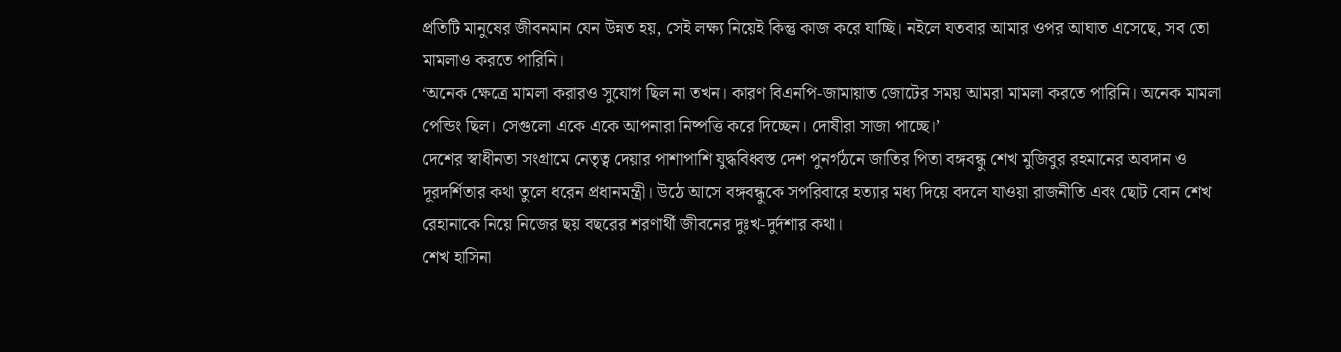প্রতিটি মানুষের জীবনমান যেন উন্নত হয়, সেই লক্ষ্য নিয়েই কিন্তু কাজ করে যাচ্ছি। নইলে যতবার আমার ওপর আঘাত এসেছে, সব তো মামলাও করতে পারিনি।
‘অনেক ক্ষেত্রে মামলা করারও সুযোগ ছিল না তখন। কারণ বিএনপি-জামায়াত জোটের সময় আমরা মামলা করতে পারিনি। অনেক মামলা পেন্ডিং ছিল। সেগুলো একে একে আপনারা নিষ্পত্তি করে দিচ্ছেন। দোষীরা সাজা পাচ্ছে।’
দেশের স্বাধীনতা সংগ্রামে নেতৃত্ব দেয়ার পাশাপাশি যুদ্ধবিধ্বস্ত দেশ পুনর্গঠনে জাতির পিতা বঙ্গবন্ধু শেখ মুজিবুর রহমানের অবদান ও দূরদর্শিতার কথা তুলে ধরেন প্রধানমন্ত্রী। উঠে আসে বঙ্গবন্ধুকে সপরিবারে হত্যার মধ্য দিয়ে বদলে যাওয়া রাজনীতি এবং ছোট বোন শেখ রেহানাকে নিয়ে নিজের ছয় বছরের শরণার্থী জীবনের দুঃখ-দুর্দশার কথা।
শেখ হাসিনা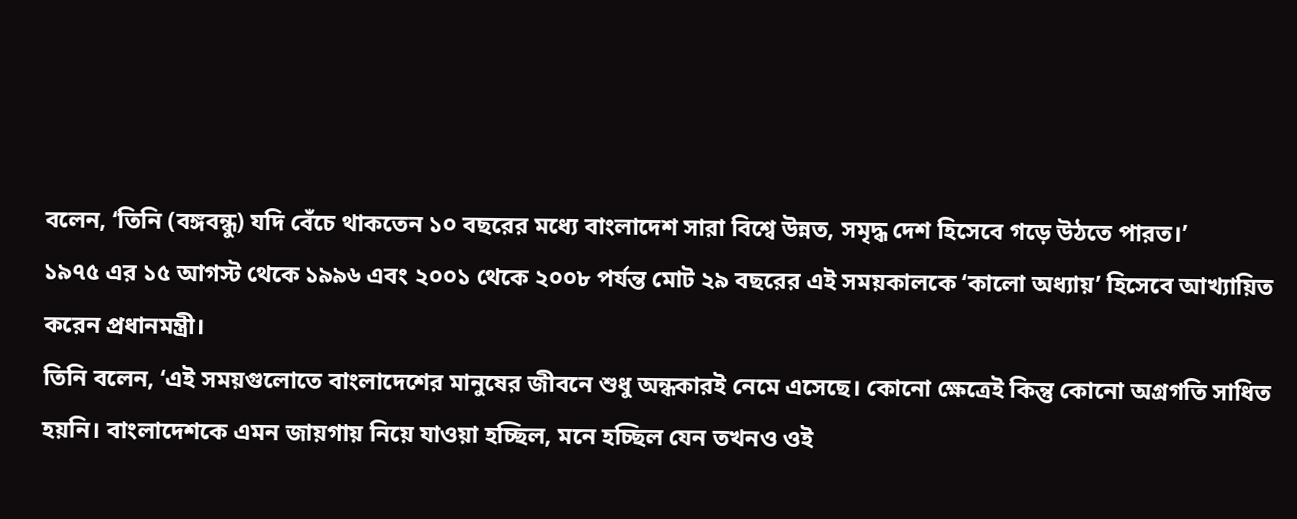বলেন, ‘তিনি (বঙ্গবন্ধু) যদি বেঁচে থাকতেন ১০ বছরের মধ্যে বাংলাদেশ সারা বিশ্বে উন্নত, সমৃদ্ধ দেশ হিসেবে গড়ে উঠতে পারত।’
১৯৭৫ এর ১৫ আগস্ট থেকে ১৯৯৬ এবং ২০০১ থেকে ২০০৮ পর্যন্ত মোট ২৯ বছরের এই সময়কালকে ‘কালো অধ্যায়’ হিসেবে আখ্যায়িত করেন প্রধানমন্ত্রী।
তিনি বলেন, ‘এই সময়গুলোতে বাংলাদেশের মানুষের জীবনে শুধু অন্ধকারই নেমে এসেছে। কোনো ক্ষেত্রেই কিন্তু কোনো অগ্রগতি সাধিত হয়নি। বাংলাদেশকে এমন জায়গায় নিয়ে যাওয়া হচ্ছিল, মনে হচ্ছিল যেন তখনও ওই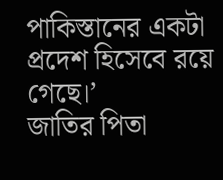পাকিস্তানের একটা প্রদেশ হিসেবে রয়ে গেছে।’
জাতির পিতা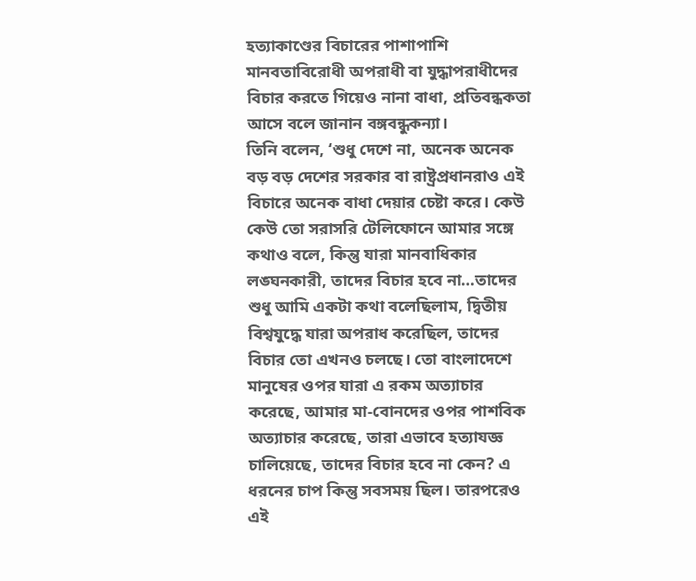হত্যাকাণ্ডের বিচারের পাশাপাশি মানবতাবিরোধী অপরাধী বা যুদ্ধাপরাধীদের বিচার করতে গিয়েও নানা বাধা, প্রতিবন্ধকতা আসে বলে জানান বঙ্গবন্ধুকন্যা।
তিনি বলেন, ‘শুধু দেশে না, অনেক অনেক বড় বড় দেশের সরকার বা রাষ্ট্রপ্রধানরাও এই বিচারে অনেক বাধা দেয়ার চেষ্টা করে। কেউ কেউ তো সরাসরি টেলিফোনে আমার সঙ্গে কথাও বলে, কিন্তু যারা মানবাধিকার লঙ্ঘনকারী, তাদের বিচার হবে না…তাদের শুধু আমি একটা কথা বলেছিলাম, দ্বিতীয় বিশ্বযুদ্ধে যারা অপরাধ করেছিল, তাদের বিচার তো এখনও চলছে। তো বাংলাদেশে মানুষের ওপর যারা এ রকম অত্যাচার করেছে, আমার মা-বোনদের ওপর পাশবিক অত্যাচার করেছে, তারা এভাবে হত্যাযজ্ঞ চালিয়েছে, তাদের বিচার হবে না কেন? এ ধরনের চাপ কিন্তু সবসময় ছিল। তারপরেও এই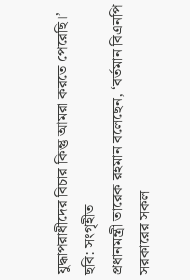যুদ্ধাপরাধীদের বিচার কিন্তু আমরা করতে পেরেছি।’
ছবি: সংগৃহীত
প্রধানমন্ত্রী তারেক রহমান বলেছেন, ‘বর্তমান বিএনপি সরকারের সকল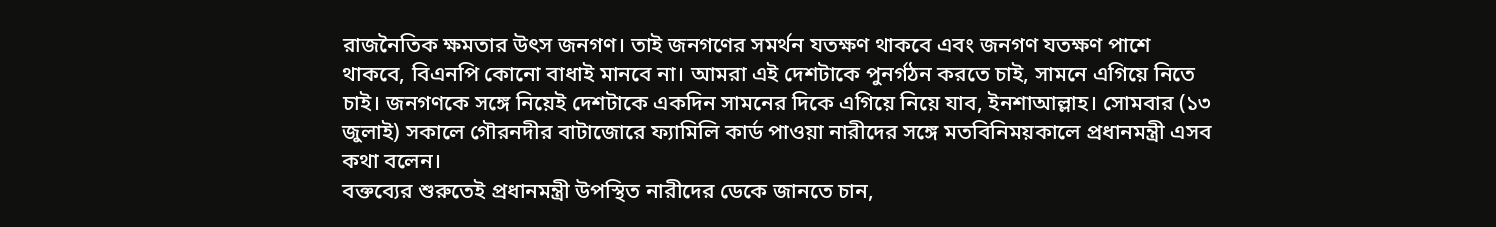রাজনৈতিক ক্ষমতার উৎস জনগণ। তাই জনগণের সমর্থন যতক্ষণ থাকবে এবং জনগণ যতক্ষণ পাশে থাকবে, বিএনপি কোনো বাধাই মানবে না। আমরা এই দেশটাকে পুনর্গঠন করতে চাই, সামনে এগিয়ে নিতে চাই। জনগণকে সঙ্গে নিয়েই দেশটাকে একদিন সামনের দিকে এগিয়ে নিয়ে যাব, ইনশাআল্লাহ। সোমবার (১৩ জুলাই) সকালে গৌরনদীর বাটাজোরে ফ্যামিলি কার্ড পাওয়া নারীদের সঙ্গে মতবিনিময়কালে প্রধানমন্ত্রী এসব কথা বলেন।
বক্তব্যের শুরুতেই প্রধানমন্ত্রী উপস্থিত নারীদের ডেকে জানতে চান,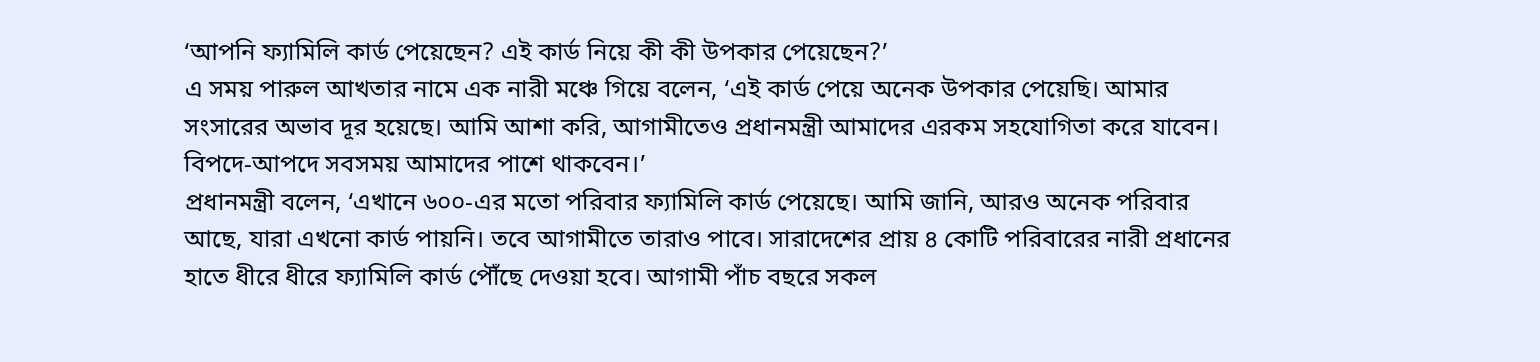‘আপনি ফ্যামিলি কার্ড পেয়েছেন? এই কার্ড নিয়ে কী কী উপকার পেয়েছেন?’
এ সময় পারুল আখতার নামে এক নারী মঞ্চে গিয়ে বলেন, ‘এই কার্ড পেয়ে অনেক উপকার পেয়েছি। আমার সংসারের অভাব দূর হয়েছে। আমি আশা করি, আগামীতেও প্রধানমন্ত্রী আমাদের এরকম সহযোগিতা করে যাবেন। বিপদে-আপদে সবসময় আমাদের পাশে থাকবেন।’
প্রধানমন্ত্রী বলেন, ‘এখানে ৬০০-এর মতো পরিবার ফ্যামিলি কার্ড পেয়েছে। আমি জানি, আরও অনেক পরিবার আছে, যারা এখনো কার্ড পায়নি। তবে আগামীতে তারাও পাবে। সারাদেশের প্রায় ৪ কোটি পরিবারের নারী প্রধানের হাতে ধীরে ধীরে ফ্যামিলি কার্ড পৌঁছে দেওয়া হবে। আগামী পাঁচ বছরে সকল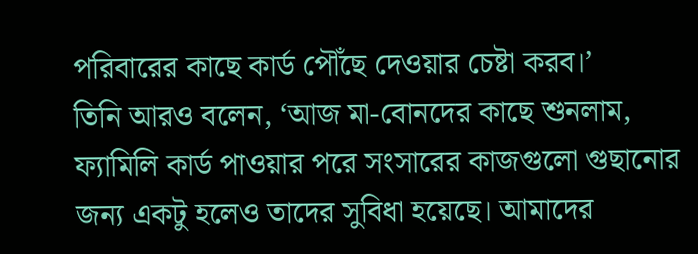পরিবারের কাছে কার্ড পৌঁছে দেওয়ার চেষ্টা করব।’
তিনি আরও বলেন, ‘আজ মা-বোনদের কাছে শুনলাম, ফ্যামিলি কার্ড পাওয়ার পরে সংসারের কাজগুলো গুছানোর জন্য একটু হলেও তাদের সুবিধা হয়েছে। আমাদের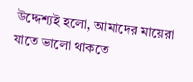উদ্দেশ্যই হলো, আমাদের মায়েরা যাতে ভালো থাকতে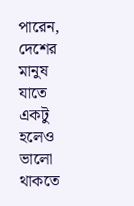পারেন, দেশের মানুষ যাতে একটু হলেও ভালো থাকতে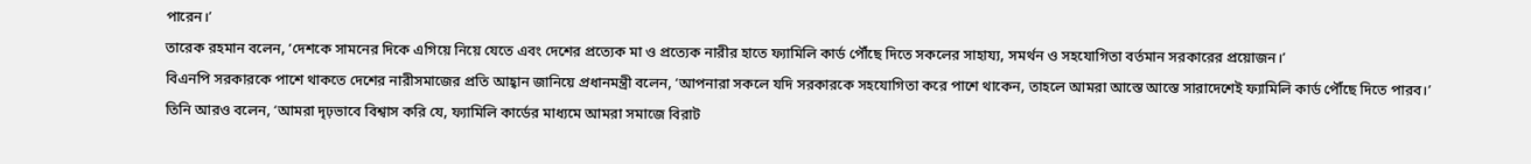পারেন।’
তারেক রহমান বলেন, ‘দেশকে সামনের দিকে এগিয়ে নিয়ে যেতে এবং দেশের প্রত্যেক মা ও প্রত্যেক নারীর হাতে ফ্যামিলি কার্ড পৌঁছে দিতে সকলের সাহায্য, সমর্থন ও সহযোগিতা বর্তমান সরকারের প্রয়োজন।’
বিএনপি সরকারকে পাশে থাকতে দেশের নারীসমাজের প্রতি আহ্বান জানিয়ে প্রধানমন্ত্রী বলেন, ‘আপনারা সকলে যদি সরকারকে সহযোগিতা করে পাশে থাকেন, তাহলে আমরা আস্তে আস্তে সারাদেশেই ফ্যামিলি কার্ড পৌঁছে দিতে পারব।’
তিনি আরও বলেন, ‘আমরা দৃঢ়ভাবে বিশ্বাস করি যে, ফ্যামিলি কার্ডের মাধ্যমে আমরা সমাজে বিরাট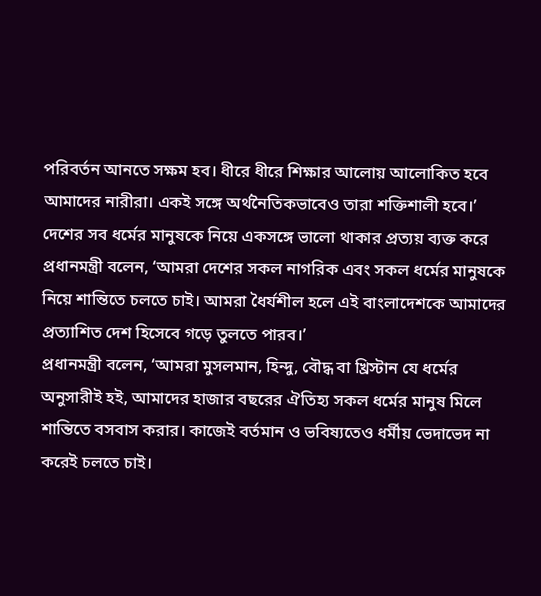পরিবর্তন আনতে সক্ষম হব। ধীরে ধীরে শিক্ষার আলোয় আলোকিত হবে আমাদের নারীরা। একই সঙ্গে অর্থনৈতিকভাবেও তারা শক্তিশালী হবে।’
দেশের সব ধর্মের মানুষকে নিয়ে একসঙ্গে ভালো থাকার প্রত্যয় ব্যক্ত করে প্রধানমন্ত্রী বলেন, ‘আমরা দেশের সকল নাগরিক এবং সকল ধর্মের মানুষকে নিয়ে শান্তিতে চলতে চাই। আমরা ধৈর্যশীল হলে এই বাংলাদেশকে আমাদের প্রত্যাশিত দেশ হিসেবে গড়ে তুলতে পারব।’
প্রধানমন্ত্রী বলেন, ‘আমরা মুসলমান, হিন্দু, বৌদ্ধ বা খ্রিস্টান যে ধর্মের অনুসারীই হই, আমাদের হাজার বছরের ঐতিহ্য সকল ধর্মের মানুষ মিলে শান্তিতে বসবাস করার। কাজেই বর্তমান ও ভবিষ্যতেও ধর্মীয় ভেদাভেদ না করেই চলতে চাই।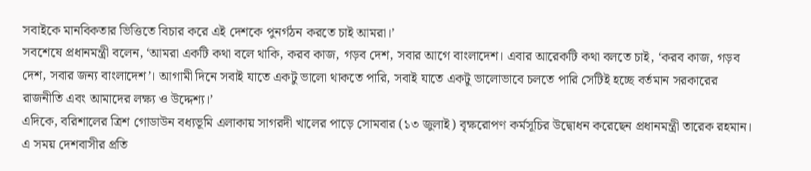সবাইকে মানবিকতার ভিত্তিতে বিচার করে এই দেশকে পুনর্গঠন করতে চাই আমরা।’
সবশেষে প্রধানমন্ত্রী বলেন, ‘আমরা একটি কথা বলে থাকি, করব কাজ, গড়ব দেশ, সবার আগে বাংলাদেশ। এবার আরেকটি কথা বলতে চাই, ‘করব কাজ, গড়ব দেশ, সবার জন্য বাংলাদেশ’। আগামী দিনে সবাই যাতে একটু ভালো থাকতে পারি, সবাই যাতে একটু ভালোভাবে চলতে পারি সেটিই হচ্ছে বর্তমান সরকারের রাজনীতি এবং আমাদের লক্ষ্য ও উদ্দেশ্য।’
এদিকে, বরিশালের ত্রিশ গোডাউন বধ্যভূমি এলাকায় সাগরদী খালের পাড়ে সোমবার (১৩ জুলাই) বৃক্ষরোপণ কর্মসূচির উদ্বোধন করেছেন প্রধানমন্ত্রী তারেক রহমান। এ সময় দেশবাসীর প্রতি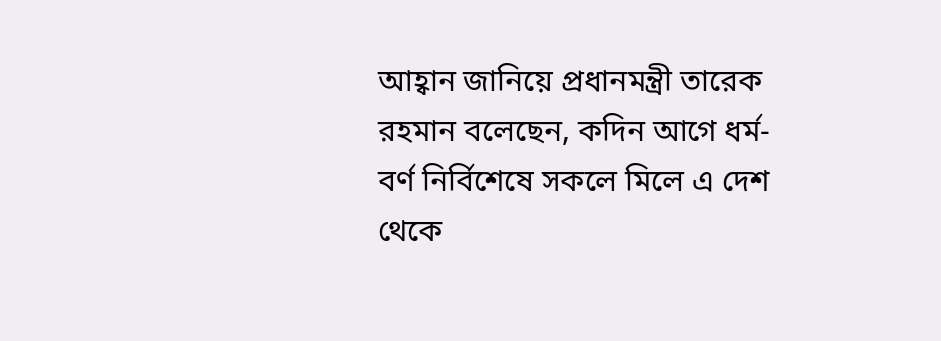আহ্বান জানিয়ে প্রধানমন্ত্রী তারেক রহমান বলেছেন, কদিন আগে ধর্ম-বর্ণ নির্বিশেষে সকলে মিলে এ দেশ থেকে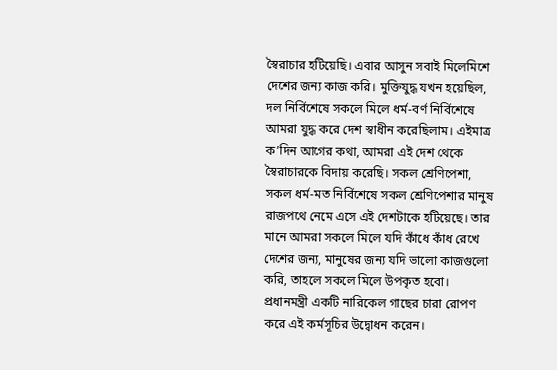স্বৈরাচার হটিয়েছি। এবার আসুন সবাই মিলেমিশে দেশের জন্য কাজ করি। মুক্তিযুদ্ধ যখন হয়েছিল, দল নির্বিশেষে সকলে মিলে ধর্ম-বর্ণ নির্বিশেষে আমরা যুদ্ধ করে দেশ স্বাধীন করেছিলাম। এইমাত্র ক’দিন আগের কথা, আমরা এই দেশ থেকে স্বৈরাচারকে বিদায় করেছি। সকল শ্রেণিপেশা, সকল ধর্ম-মত নির্বিশেষে সকল শ্রেণিপেশার মানুষ রাজপথে নেমে এসে এই দেশটাকে হটিয়েছে। তার মানে আমরা সকলে মিলে যদি কাঁধে কাঁধ রেখে দেশের জন্য, মানুষের জন্য যদি ভালো কাজগুলো করি, তাহলে সকলে মিলে উপকৃত হবো।
প্রধানমন্ত্রী একটি নারিকেল গাছের চারা রোপণ করে এই কর্মসূচির উদ্বোধন করেন।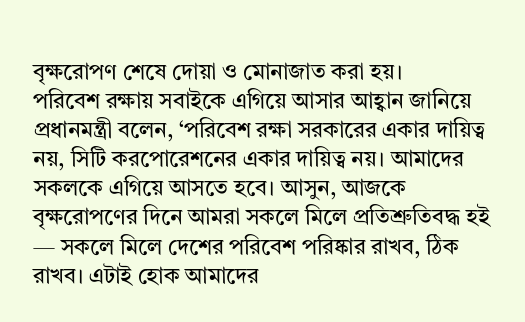বৃক্ষরোপণ শেষে দোয়া ও মোনাজাত করা হয়।
পরিবেশ রক্ষায় সবাইকে এগিয়ে আসার আহ্বান জানিয়ে প্রধানমন্ত্রী বলেন, ‘পরিবেশ রক্ষা সরকারের একার দায়িত্ব নয়, সিটি করপোরেশনের একার দায়িত্ব নয়। আমাদের সকলকে এগিয়ে আসতে হবে। আসুন, আজকে বৃক্ষরোপণের দিনে আমরা সকলে মিলে প্রতিশ্রুতিবদ্ধ হই — সকলে মিলে দেশের পরিবেশ পরিষ্কার রাখব, ঠিক রাখব। এটাই হোক আমাদের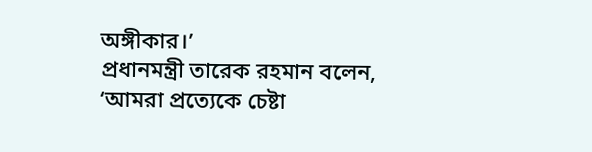অঙ্গীকার।’
প্রধানমন্ত্রী তারেক রহমান বলেন, ‘আমরা প্রত্যেকে চেষ্টা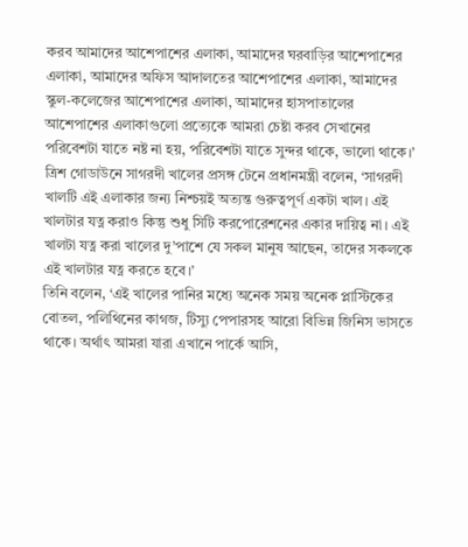করব আমাদের আশেপাশের এলাকা, আমাদের ঘরবাড়ির আশেপাশের এলাকা, আমাদের অফিস আদালতের আশেপাশের এলাকা, আমাদের স্কুল-কলেজের আশেপাশের এলাকা, আমাদের হাসপাতালের আশেপাশের এলাকাগুলো প্রত্যেকে আমরা চেষ্টা করব সেখানের পরিবেশটা যাতে নষ্ট না হয়, পরিবেশটা যাতে সুন্দর থাকে, ভালো থাকে।’
ত্রিশ গোডাউনে সাগরদী খালের প্রসঙ্গ টেনে প্রধানমন্ত্রী বলেন, ‘সাগরদী খালটি এই এলাকার জন্য নিশ্চয়ই অত্যন্ত গুরুত্বপূর্ণ একটা খাল। এই খালটার যত্ন করাও কিন্তু শুধু সিটি করপোরেশনের একার দায়িত্ব না। এই খালটা যত্ন করা খালের দু’পাশে যে সকল মানুষ আছেন, তাদের সকলকে এই খালটার যত্ন করতে হবে।’
তিনি বলেন, ‘এই খালের পানির মধ্যে অনেক সময় অনেক প্লাস্টিকের বোতল, পলিথিনের কাগজ, টিস্যু পেপারসহ আরো বিভিন্ন জিনিস ভাসতে থাকে। অর্থাৎ আমরা যারা এখানে পার্কে আসি,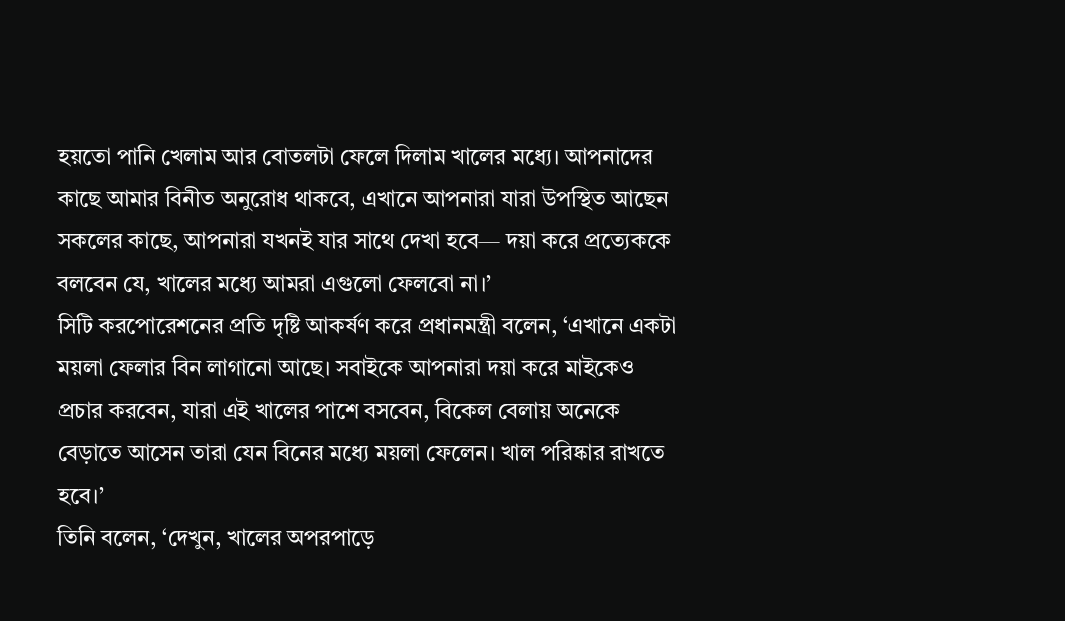হয়তো পানি খেলাম আর বোতলটা ফেলে দিলাম খালের মধ্যে। আপনাদের কাছে আমার বিনীত অনুরোধ থাকবে, এখানে আপনারা যারা উপস্থিত আছেন সকলের কাছে, আপনারা যখনই যার সাথে দেখা হবে— দয়া করে প্রত্যেককে বলবেন যে, খালের মধ্যে আমরা এগুলো ফেলবো না।’
সিটি করপোরেশনের প্রতি দৃষ্টি আকর্ষণ করে প্রধানমন্ত্রী বলেন, ‘এখানে একটা ময়লা ফেলার বিন লাগানো আছে। সবাইকে আপনারা দয়া করে মাইকেও প্রচার করবেন, যারা এই খালের পাশে বসবেন, বিকেল বেলায় অনেকে বেড়াতে আসেন তারা যেন বিনের মধ্যে ময়লা ফেলেন। খাল পরিষ্কার রাখতে হবে।’
তিনি বলেন, ‘দেখুন, খালের অপরপাড়ে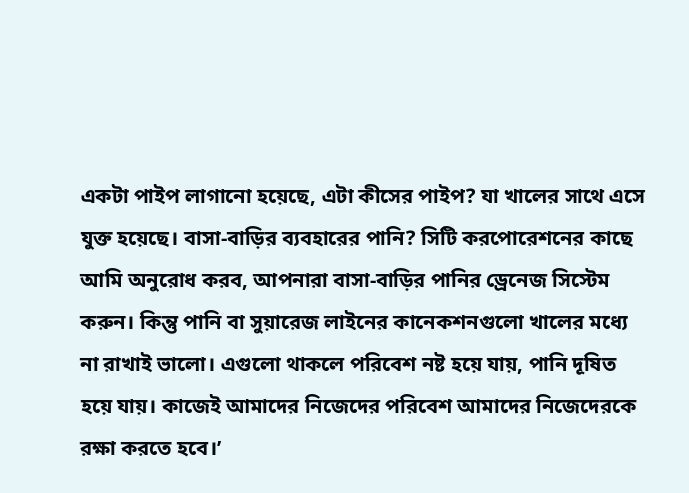একটা পাইপ লাগানো হয়েছে, এটা কীসের পাইপ? যা খালের সাথে এসে যুক্ত হয়েছে। বাসা-বাড়ির ব্যবহারের পানি? সিটি করপোরেশনের কাছে আমি অনুরোধ করব, আপনারা বাসা-বাড়ির পানির ড্রেনেজ সিস্টেম করুন। কিন্তু পানি বা সুয়ারেজ লাইনের কানেকশনগুলো খালের মধ্যে না রাখাই ভালো। এগুলো থাকলে পরিবেশ নষ্ট হয়ে যায়, পানি দূষিত হয়ে যায়। কাজেই আমাদের নিজেদের পরিবেশ আমাদের নিজেদেরকে রক্ষা করতে হবে।’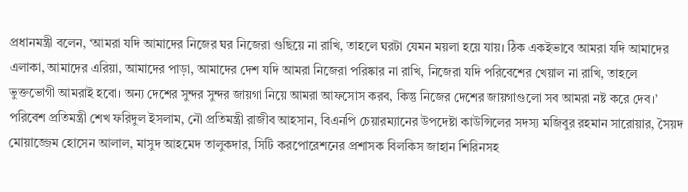প্রধানমন্ত্রী বলেন, ‘আমরা যদি আমাদের নিজের ঘর নিজেরা গুছিয়ে না রাখি, তাহলে ঘরটা যেমন ময়লা হয়ে যায়। ঠিক একইভাবে আমরা যদি আমাদের এলাকা, আমাদের এরিয়া, আমাদের পাড়া, আমাদের দেশ যদি আমরা নিজেরা পরিষ্কার না রাখি, নিজেরা যদি পরিবেশের খেয়াল না রাখি, তাহলে ভুক্তভোগী আমরাই হবো। অন্য দেশের সুন্দর সুন্দর জায়গা নিয়ে আমরা আফসোস করব, কিন্তু নিজের দেশের জায়গাগুলো সব আমরা নষ্ট করে দেব।’
পরিবেশ প্রতিমন্ত্রী শেখ ফরিদুল ইসলাম, নৌ প্রতিমন্ত্রী রাজীব আহসান, বিএনপি চেয়ারম্যানের উপদেষ্টা কাউন্সিলের সদস্য মজিবুর রহমান সারোয়ার, সৈয়দ মোয়াজ্জেম হোসেন আলাল, মাসুদ আহমেদ তালুকদার, সিটি করপোরেশনের প্রশাসক বিলকিস জাহান শিরিনসহ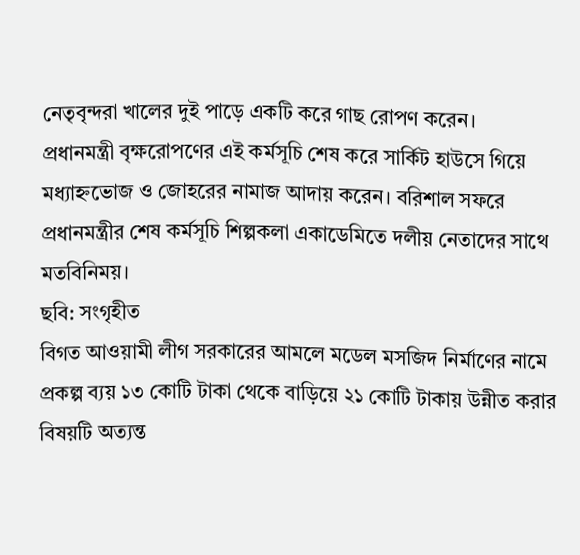নেতৃবৃন্দরা খালের দুই পাড়ে একটি করে গাছ রোপণ করেন।
প্রধানমন্ত্রী বৃক্ষরোপণের এই কর্মসূচি শেষ করে সার্কিট হাউসে গিয়ে মধ্যাহ্নভোজ ও জোহরের নামাজ আদায় করেন। বরিশাল সফরে প্রধানমন্ত্রীর শেষ কর্মসূচি শিল্পকলা একাডেমিতে দলীয় নেতাদের সাথে মতবিনিময়।
ছবি: সংগৃহীত
বিগত আওয়ামী লীগ সরকারের আমলে মডেল মসজিদ নির্মাণের নামে প্রকল্প ব্যয় ১৩ কোটি টাকা থেকে বাড়িয়ে ২১ কোটি টাকায় উন্নীত করার বিষয়টি অত্যন্ত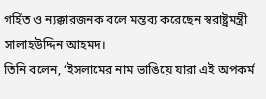গর্হিত ও ন্যক্কারজনক বলে মন্তব্য করেছেন স্বরাষ্ট্রমন্ত্রী সালাহউদ্দিন আহমদ।
তিনি বলেন, ‘ইসলামের নাম ভাঙিয়ে যারা এই অপকর্ম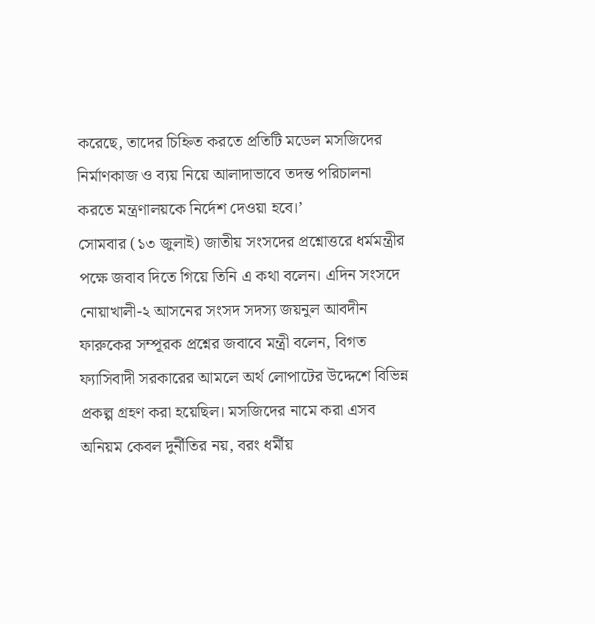করেছে, তাদের চিহ্নিত করতে প্রতিটি মডেল মসজিদের নির্মাণকাজ ও ব্যয় নিয়ে আলাদাভাবে তদন্ত পরিচালনা করতে মন্ত্রণালয়কে নির্দেশ দেওয়া হবে।’
সোমবার (১৩ জুলাই) জাতীয় সংসদের প্রশ্নোত্তরে ধর্মমন্ত্রীর পক্ষে জবাব দিতে গিয়ে তিনি এ কথা বলেন। এদিন সংসদে নোয়াখালী-২ আসনের সংসদ সদস্য জয়নুল আবদীন ফারুকের সম্পূরক প্রশ্নের জবাবে মন্ত্রী বলেন, বিগত ফ্যাসিবাদী সরকারের আমলে অর্থ লোপাটের উদ্দেশে বিভিন্ন প্রকল্প গ্রহণ করা হয়েছিল। মসজিদের নামে করা এসব অনিয়ম কেবল দুর্নীতির নয়, বরং ধর্মীয়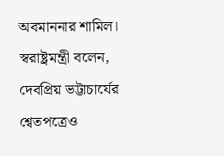অবমাননার শামিল।
স্বরাষ্ট্রমন্ত্রী বলেন, দেবপ্রিয় ভট্টাচার্যের শ্বেতপত্রেও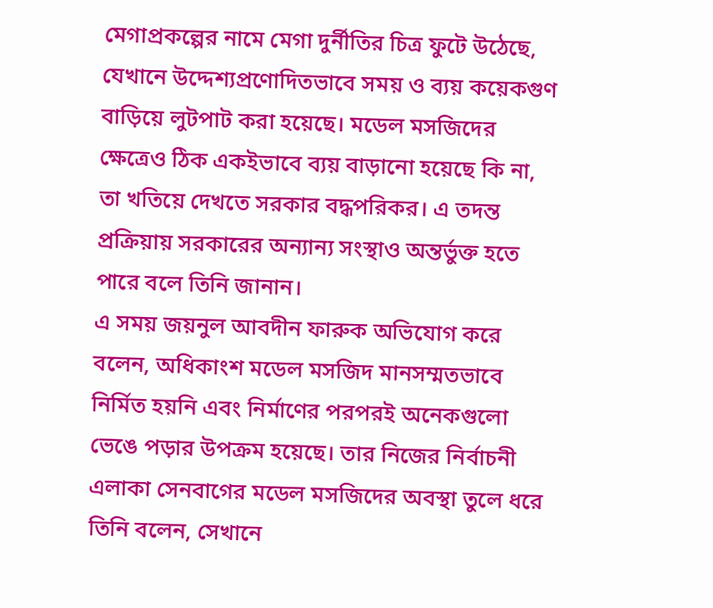মেগাপ্রকল্পের নামে মেগা দুর্নীতির চিত্র ফুটে উঠেছে, যেখানে উদ্দেশ্যপ্রণোদিতভাবে সময় ও ব্যয় কয়েকগুণ বাড়িয়ে লুটপাট করা হয়েছে। মডেল মসজিদের ক্ষেত্রেও ঠিক একইভাবে ব্যয় বাড়ানো হয়েছে কি না, তা খতিয়ে দেখতে সরকার বদ্ধপরিকর। এ তদন্ত প্রক্রিয়ায় সরকারের অন্যান্য সংস্থাও অন্তর্ভুক্ত হতে পারে বলে তিনি জানান।
এ সময় জয়নুল আবদীন ফারুক অভিযোগ করে বলেন, অধিকাংশ মডেল মসজিদ মানসম্মতভাবে নির্মিত হয়নি এবং নির্মাণের পরপরই অনেকগুলো ভেঙে পড়ার উপক্রম হয়েছে। তার নিজের নির্বাচনী এলাকা সেনবাগের মডেল মসজিদের অবস্থা তুলে ধরে তিনি বলেন, সেখানে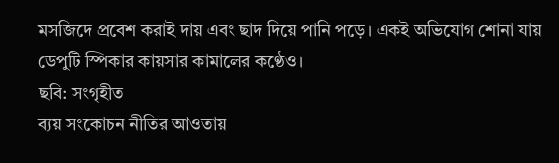মসজিদে প্রবেশ করাই দায় এবং ছাদ দিয়ে পানি পড়ে। একই অভিযোগ শোনা যায় ডেপুটি স্পিকার কায়সার কামালের কণ্ঠেও।
ছবি: সংগৃহীত
ব্যয় সংকোচন নীতির আওতায়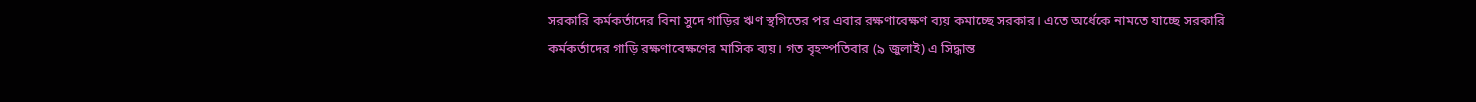সরকারি কর্মকর্তাদের বিনা সুদে গাড়ির ঋণ স্থগিতের পর এবার রক্ষণাবেক্ষণ ব্যয় কমাচ্ছে সরকার। এতে অর্ধেকে নামতে যাচ্ছে সরকারি কর্মকর্তাদের গাড়ি রক্ষণাবেক্ষণের মাসিক ব্যয়। গত বৃহস্পতিবার (৯ জুলাই) এ সিদ্ধান্ত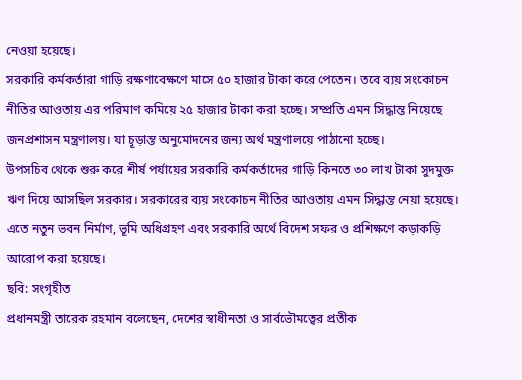নেওয়া হয়েছে।
সরকারি কর্মকর্তারা গাড়ি রক্ষণাবেক্ষণে মাসে ৫০ হাজার টাকা করে পেতেন। তবে ব্যয় সংকোচন নীতির আওতায় এর পরিমাণ কমিয়ে ২৫ হাজার টাকা করা হচ্ছে। সম্প্রতি এমন সিদ্ধান্ত নিয়েছে জনপ্রশাসন মন্ত্রণালয়। যা চূড়ান্ত অনুমোদনের জন্য অর্থ মন্ত্রণালয়ে পাঠানো হচ্ছে।
উপসচিব থেকে শুরু করে শীর্ষ পর্যায়ের সরকারি কর্মকর্তাদের গাড়ি কিনতে ৩০ লাখ টাকা সুদমুক্ত ঋণ দিয়ে আসছিল সরকার। সরকারের ব্যয় সংকোচন নীতির আওতায় এমন সিদ্ধান্ত নেয়া হয়েছে। এতে নতুন ভবন নির্মাণ, ভূমি অধিগ্রহণ এবং সরকারি অর্থে বিদেশ সফর ও প্রশিক্ষণে কড়াকড়ি আরোপ করা হয়েছে।
ছবি: সংগৃহীত
প্রধানমন্ত্রী তারেক রহমান বলেছেন, দেশের স্বাধীনতা ও সার্বভৌমত্বের প্রতীক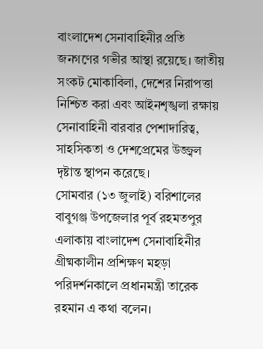বাংলাদেশ সেনাবাহিনীর প্রতি জনগণের গভীর আস্থা রয়েছে। জাতীয় সংকট মোকাবিলা, দেশের নিরাপত্তা নিশ্চিত করা এবং আইনশৃঙ্খলা রক্ষায় সেনাবাহিনী বারবার পেশাদারিত্ব, সাহসিকতা ও দেশপ্রেমের উজ্জ্বল দৃষ্টান্ত স্থাপন করেছে।
সোমবার (১৩ জুলাই) বরিশালের বাবুগঞ্জ উপজেলার পূর্ব রহমতপুর এলাকায় বাংলাদেশ সেনাবাহিনীর গ্রীষ্মকালীন প্রশিক্ষণ মহড়া পরিদর্শনকালে প্রধানমন্ত্রী তারেক রহমান এ কথা বলেন।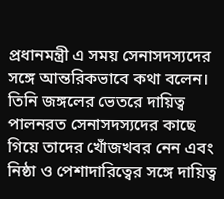প্রধানমন্ত্রী এ সময় সেনাসদস্যদের সঙ্গে আন্তরিকভাবে কথা বলেন। তিনি জঙ্গলের ভেতরে দায়িত্ব পালনরত সেনাসদস্যদের কাছে গিয়ে তাদের খোঁজখবর নেন এবং নিষ্ঠা ও পেশাদারিত্বের সঙ্গে দায়িত্ব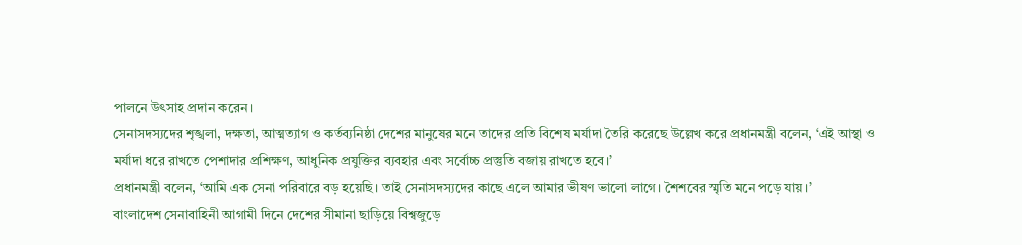পালনে উৎসাহ প্রদান করেন।
সেনাসদস্যদের শৃঙ্খলা, দক্ষতা, আত্মত্যাগ ও কর্তব্যনিষ্ঠা দেশের মানুষের মনে তাদের প্রতি বিশেষ মর্যাদা তৈরি করেছে উল্লেখ করে প্রধানমন্ত্রী বলেন, ‘এই আস্থা ও মর্যাদা ধরে রাখতে পেশাদার প্রশিক্ষণ, আধুনিক প্রযুক্তির ব্যবহার এবং সর্বোচ্চ প্রস্তুতি বজায় রাখতে হবে।’
প্রধানমন্ত্রী বলেন, ‘আমি এক সেনা পরিবারে বড় হয়েছি। তাই সেনাসদস্যদের কাছে এলে আমার ভীষণ ভালো লাগে। শৈশবের স্মৃতি মনে পড়ে যায়।’
বাংলাদেশ সেনাবাহিনী আগামী দিনে দেশের সীমানা ছাড়িয়ে বিশ্বজুড়ে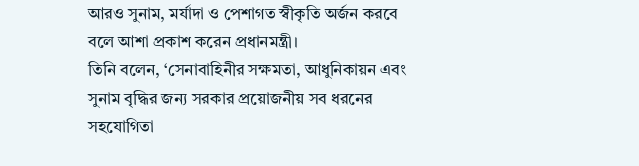আরও সুনাম, মর্যাদা ও পেশাগত স্বীকৃতি অর্জন করবে বলে আশা প্রকাশ করেন প্রধানমন্ত্রী।
তিনি বলেন, ‘সেনাবাহিনীর সক্ষমতা, আধুনিকায়ন এবং সুনাম বৃদ্ধির জন্য সরকার প্রয়োজনীয় সব ধরনের সহযোগিতা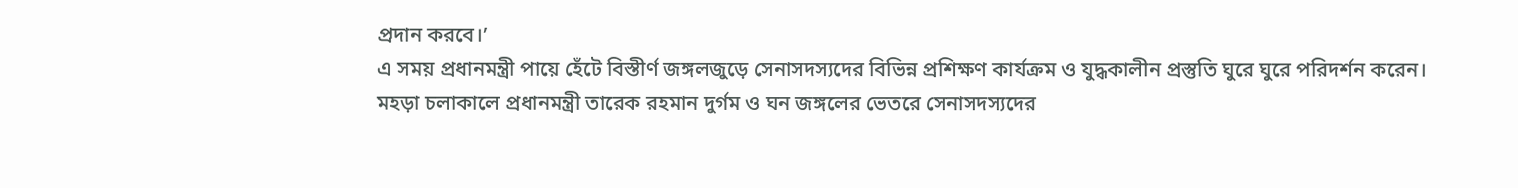প্রদান করবে।’
এ সময় প্রধানমন্ত্রী পায়ে হেঁটে বিস্তীর্ণ জঙ্গলজুড়ে সেনাসদস্যদের বিভিন্ন প্রশিক্ষণ কার্যক্রম ও যুদ্ধকালীন প্রস্তুতি ঘুরে ঘুরে পরিদর্শন করেন। মহড়া চলাকালে প্রধানমন্ত্রী তারেক রহমান দুর্গম ও ঘন জঙ্গলের ভেতরে সেনাসদস্যদের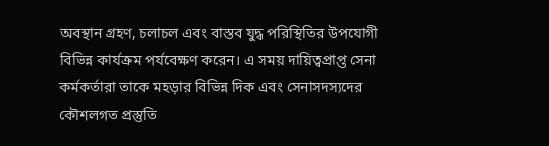অবস্থান গ্রহণ, চলাচল এবং বাস্তব যুদ্ধ পরিস্থিতির উপযোগী বিভিন্ন কার্যক্রম পর্যবেক্ষণ করেন। এ সময় দায়িত্বপ্রাপ্ত সেনা কর্মকর্তারা তাকে মহড়ার বিভিন্ন দিক এবং সেনাসদস্যদের কৌশলগত প্রস্তুতি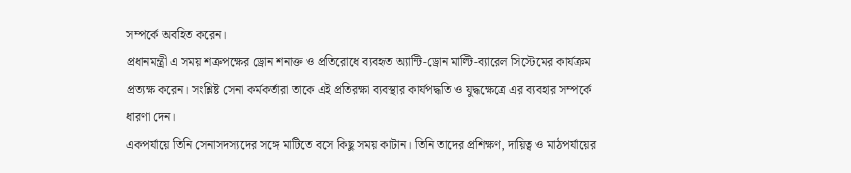সম্পর্কে অবহিত করেন।
প্রধানমন্ত্রী এ সময় শত্রুপক্ষের ড্রোন শনাক্ত ও প্রতিরোধে ব্যবহৃত অ্যান্টি-ড্রোন মাল্টি-ব্যারেল সিস্টেমের কার্যক্রম প্রত্যক্ষ করেন। সংশ্লিষ্ট সেনা কর্মকর্তারা তাকে এই প্রতিরক্ষা ব্যবস্থার কার্যপদ্ধতি ও যুদ্ধক্ষেত্রে এর ব্যবহার সম্পর্কে ধারণা দেন।
একপর্যায়ে তিনি সেনাসদস্যদের সঙ্গে মাটিতে বসে কিছু সময় কাটান। তিনি তাদের প্রশিক্ষণ, দায়িত্ব ও মাঠপর্যায়ের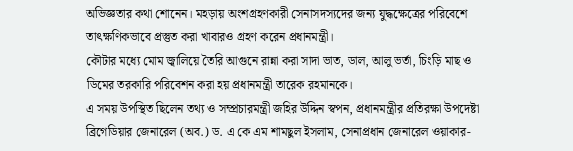অভিজ্ঞতার কথা শোনেন। মহড়ায় অংশগ্রহণকারী সেনাসদস্যদের জন্য যুদ্ধক্ষেত্রের পরিবেশে তাৎক্ষণিকভাবে প্রস্তুত করা খাবারও গ্রহণ করেন প্রধানমন্ত্রী।
কৌটার মধ্যে মোম জ্বালিয়ে তৈরি আগুনে রান্না করা সাদা ভাত, ডাল, আলু ভর্তা, চিংড়ি মাছ ও ডিমের তরকারি পরিবেশন করা হয় প্রধানমন্ত্রী তারেক রহমানকে।
এ সময় উপস্থিত ছিলেন তথ্য ও সম্প্রচারমন্ত্রী জহির উদ্দিন স্বপন, প্রধানমন্ত্রীর প্রতিরক্ষা উপদেষ্টা ব্রিগেডিয়ার জেনারেল (অব.) ড. এ কে এম শামছুল ইসলাম, সেনাপ্রধান জেনারেল ওয়াকার-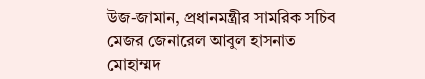উজ-জামান, প্রধানমন্ত্রীর সামরিক সচিব মেজর জেনারেল আবুল হাসনাত মোহাম্মদ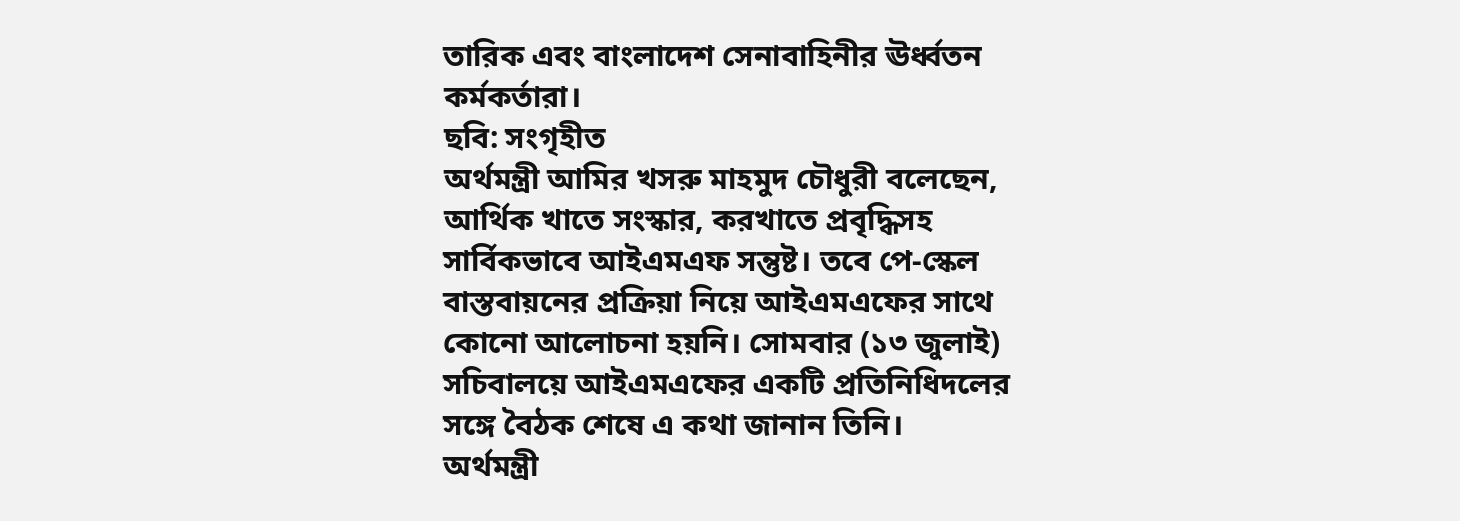তারিক এবং বাংলাদেশ সেনাবাহিনীর ঊর্ধ্বতন কর্মকর্তারা।
ছবি: সংগৃহীত
অর্থমন্ত্রী আমির খসরু মাহমুদ চৌধুরী বলেছেন, আর্থিক খাতে সংস্কার, করখাতে প্রবৃদ্ধিসহ সার্বিকভাবে আইএমএফ সন্তুষ্ট। তবে পে-স্কেল বাস্তবায়নের প্রক্রিয়া নিয়ে আইএমএফের সাথে কোনো আলোচনা হয়নি। সোমবার (১৩ জুলাই) সচিবালয়ে আইএমএফের একটি প্রতিনিধিদলের সঙ্গে বৈঠক শেষে এ কথা জানান তিনি।
অর্থমন্ত্রী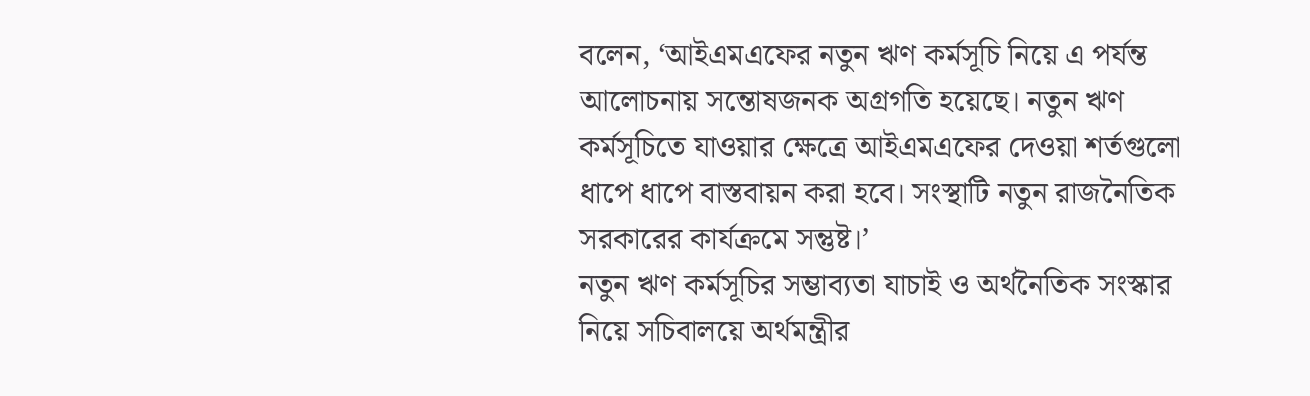বলেন, ‘আইএমএফের নতুন ঋণ কর্মসূচি নিয়ে এ পর্যন্ত আলোচনায় সন্তোষজনক অগ্রগতি হয়েছে। নতুন ঋণ কর্মসূচিতে যাওয়ার ক্ষেত্রে আইএমএফের দেওয়া শর্তগুলো ধাপে ধাপে বাস্তবায়ন করা হবে। সংস্থাটি নতুন রাজনৈতিক সরকারের কার্যক্রমে সন্তুষ্ট।’
নতুন ঋণ কর্মসূচির সম্ভাব্যতা যাচাই ও অর্থনৈতিক সংস্কার নিয়ে সচিবালয়ে অর্থমন্ত্রীর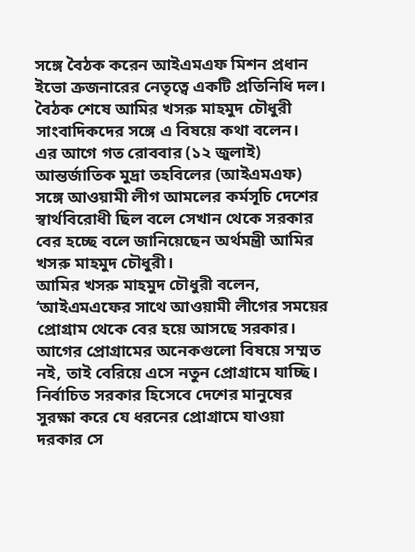সঙ্গে বৈঠক করেন আইএমএফ মিশন প্রধান ইভো ক্রজনারের নেতৃত্বে একটি প্রতিনিধি দল। বৈঠক শেষে আমির খসরু মাহমুদ চৌধুরী সাংবাদিকদের সঙ্গে এ বিষয়ে কথা বলেন।
এর আগে গত রোববার (১২ জুলাই) আন্তর্জাতিক মুদ্রা তহবিলের (আইএমএফ) সঙ্গে আওয়ামী লীগ আমলের কর্মসূচি দেশের স্বার্থবিরোধী ছিল বলে সেখান থেকে সরকার বের হচ্ছে বলে জানিয়েছেন অর্থমন্ত্রী আমির খসরু মাহমুদ চৌধুরী।
আমির খসরু মাহমুদ চৌধুরী বলেন, ‘আইএমএফের সাথে আওয়ামী লীগের সময়ের প্রোগ্রাম থেকে বের হয়ে আসছে সরকার। আগের প্রোগ্রামের অনেকগুলো বিষয়ে সম্মত নই, তাই বেরিয়ে এসে নতুন প্রোগ্রামে যাচ্ছি। নির্বাচিত সরকার হিসেবে দেশের মানুষের সুরক্ষা করে যে ধরনের প্রোগ্রামে যাওয়া দরকার সে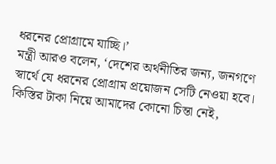ধরনের প্রোগ্রামে যাচ্ছি।’
মন্ত্রী আরও বলেন, ‘দেশের অর্থনীতির জন্য, জনগণে স্বার্থে যে ধরনের প্রোগ্রাম প্রয়োজন সেটি নেওয়া হবে। কিস্তির টাকা নিয়ে আমাদের কোনো চিন্তা নেই,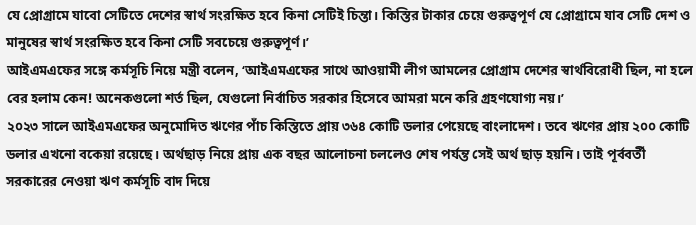যে প্রোগ্রামে যাবো সেটিতে দেশের স্বার্থ সংরক্ষিত হবে কিনা সেটিই চিন্তা। কিস্তির টাকার চেয়ে গুরুত্বপূর্ণ যে প্রোগ্রামে যাব সেটি দেশ ও মানুষের স্বার্থ সংরক্ষিত হবে কিনা সেটি সবচেয়ে গুরুত্বপূর্ণ।’
আইএমএফের সঙ্গে কর্মসূচি নিয়ে মন্ত্রী বলেন, ‘আইএমএফের সাথে আওয়ামী লীগ আমলের প্রোগ্রাম দেশের স্বার্থবিরোধী ছিল, না হলে বের হলাম কেন! অনেকগুলো শর্ত ছিল, যেগুলো নির্বাচিত সরকার হিসেবে আমরা মনে করি গ্রহণযোগ্য নয়।’
২০২৩ সালে আইএমএফের অনুমোদিত ঋণের পাঁচ কিস্তিতে প্রায় ৩৬৪ কোটি ডলার পেয়েছে বাংলাদেশ। তবে ঋণের প্রায় ২০০ কোটি ডলার এখনো বকেয়া রয়েছে। অর্থছাড় নিয়ে প্রায় এক বছর আলোচনা চললেও শেষ পর্যন্ত সেই অর্থ ছাড় হয়নি। তাই পূর্ববর্তী সরকারের নেওয়া ঋণ কর্মসূচি বাদ দিয়ে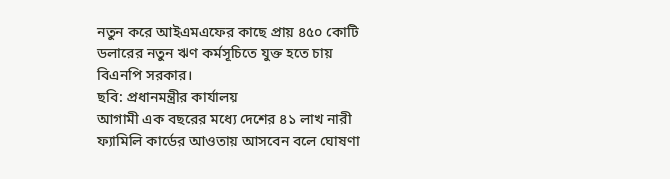নতুন করে আইএমএফের কাছে প্রায় ৪৫০ কোটি ডলারের নতুন ঋণ কর্মসূচিতে যুক্ত হতে চায় বিএনপি সরকার।
ছবি: প্রধানমন্ত্রীর কার্যালয়
আগামী এক বছরের মধ্যে দেশের ৪১ লাখ নারী ফ্যামিলি কার্ডের আওতায় আসবেন বলে ঘোষণা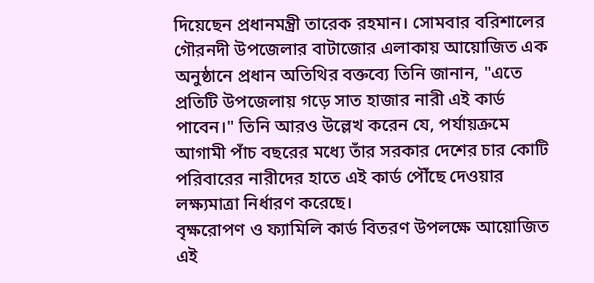দিয়েছেন প্রধানমন্ত্রী তারেক রহমান। সোমবার বরিশালের গৌরনদী উপজেলার বাটাজোর এলাকায় আয়োজিত এক অনুষ্ঠানে প্রধান অতিথির বক্তব্যে তিনি জানান, "এতে প্রতিটি উপজেলায় গড়ে সাত হাজার নারী এই কার্ড পাবেন।" তিনি আরও উল্লেখ করেন যে, পর্যায়ক্রমে আগামী পাঁচ বছরের মধ্যে তাঁর সরকার দেশের চার কোটি পরিবারের নারীদের হাতে এই কার্ড পৌঁছে দেওয়ার লক্ষ্যমাত্রা নির্ধারণ করেছে।
বৃক্ষরোপণ ও ফ্যামিলি কার্ড বিতরণ উপলক্ষে আয়োজিত এই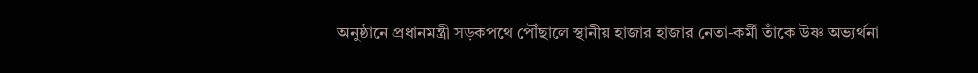অনুষ্ঠানে প্রধানমন্ত্রী সড়কপথে পৌঁছালে স্থানীয় হাজার হাজার নেতা-কর্মী তাঁকে উষ্ণ অভ্যর্থনা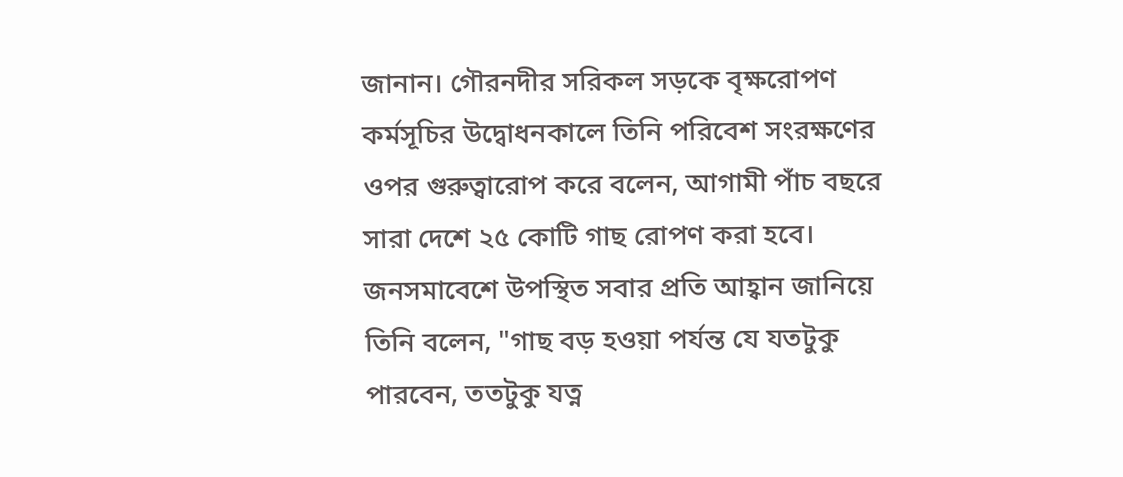জানান। গৌরনদীর সরিকল সড়কে বৃক্ষরোপণ কর্মসূচির উদ্বোধনকালে তিনি পরিবেশ সংরক্ষণের ওপর গুরুত্বারোপ করে বলেন, আগামী পাঁচ বছরে সারা দেশে ২৫ কোটি গাছ রোপণ করা হবে। জনসমাবেশে উপস্থিত সবার প্রতি আহ্বান জানিয়ে তিনি বলেন, "গাছ বড় হওয়া পর্যন্ত যে যতটুকু পারবেন, ততটুকু যত্ন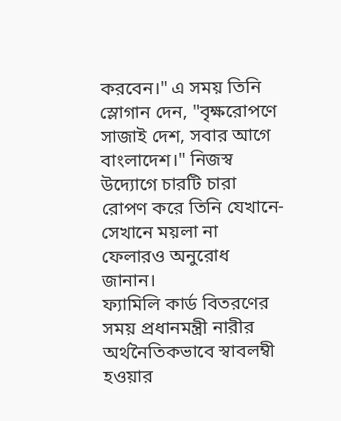করবেন।" এ সময় তিনি স্লোগান দেন, "বৃক্ষরোপণে সাজাই দেশ, সবার আগে বাংলাদেশ।" নিজস্ব উদ্যোগে চারটি চারা রোপণ করে তিনি যেখানে-সেখানে ময়লা না ফেলারও অনুরোধ জানান।
ফ্যামিলি কার্ড বিতরণের সময় প্রধানমন্ত্রী নারীর অর্থনৈতিকভাবে স্বাবলম্বী হওয়ার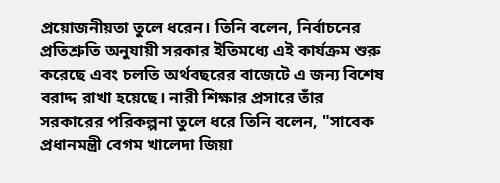প্রয়োজনীয়তা তুলে ধরেন। তিনি বলেন, নির্বাচনের প্রতিশ্রুতি অনুযায়ী সরকার ইতিমধ্যে এই কার্যক্রম শুরু করেছে এবং চলতি অর্থবছরের বাজেটে এ জন্য বিশেষ বরাদ্দ রাখা হয়েছে। নারী শিক্ষার প্রসারে তাঁর সরকারের পরিকল্পনা তুলে ধরে তিনি বলেন, "সাবেক প্রধানমন্ত্রী বেগম খালেদা জিয়া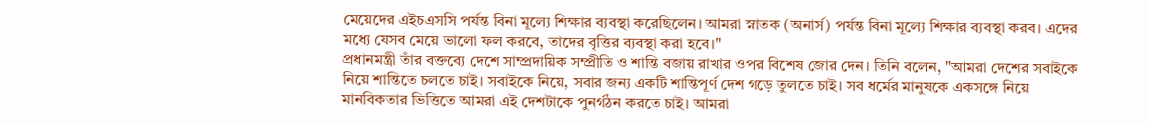মেয়েদের এইচএসসি পর্যন্ত বিনা মূল্যে শিক্ষার ব্যবস্থা করেছিলেন। আমরা স্নাতক (অনার্স) পর্যন্ত বিনা মূল্যে শিক্ষার ব্যবস্থা করব। এদের মধ্যে যেসব মেয়ে ভালো ফল করবে, তাদের বৃত্তির ব্যবস্থা করা হবে।"
প্রধানমন্ত্রী তাঁর বক্তব্যে দেশে সাম্প্রদায়িক সম্প্রীতি ও শান্তি বজায় রাখার ওপর বিশেষ জোর দেন। তিনি বলেন, "আমরা দেশের সবাইকে নিয়ে শান্তিতে চলতে চাই। সবাইকে নিয়ে, সবার জন্য একটি শান্তিপূর্ণ দেশ গড়ে তুলতে চাই। সব ধর্মের মানুষকে একসঙ্গে নিয়ে মানবিকতার ভিত্তিতে আমরা এই দেশটাকে পুনর্গঠন করতে চাই। আমরা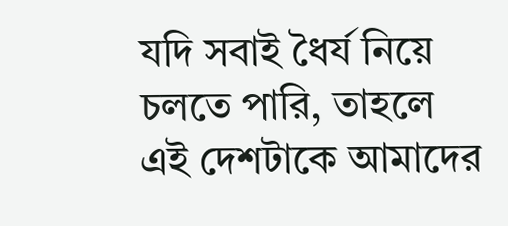যদি সবাই ধৈর্য নিয়ে চলতে পারি, তাহলে এই দেশটাকে আমাদের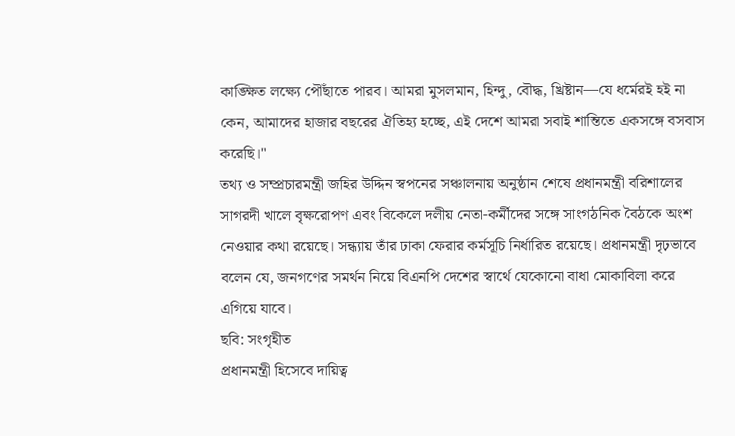কাঙ্ক্ষিত লক্ষ্যে পৌঁছাতে পারব। আমরা মুসলমান, হিন্দু, বৌদ্ধ, খ্রিষ্টান—যে ধর্মেরই হই না কেন, আমাদের হাজার বছরের ঐতিহ্য হচ্ছে, এই দেশে আমরা সবাই শান্তিতে একসঙ্গে বসবাস করেছি।"
তথ্য ও সম্প্রচারমন্ত্রী জহির উদ্দিন স্বপনের সঞ্চালনায় অনুষ্ঠান শেষে প্রধানমন্ত্রী বরিশালের সাগরদী খালে বৃক্ষরোপণ এবং বিকেলে দলীয় নেতা-কর্মীদের সঙ্গে সাংগঠনিক বৈঠকে অংশ নেওয়ার কথা রয়েছে। সন্ধ্যায় তাঁর ঢাকা ফেরার কর্মসূচি নির্ধারিত রয়েছে। প্রধানমন্ত্রী দৃঢ়ভাবে বলেন যে, জনগণের সমর্থন নিয়ে বিএনপি দেশের স্বার্থে যেকোনো বাধা মোকাবিলা করে এগিয়ে যাবে।
ছবি: সংগৃহীত
প্রধানমন্ত্রী হিসেবে দায়িত্ব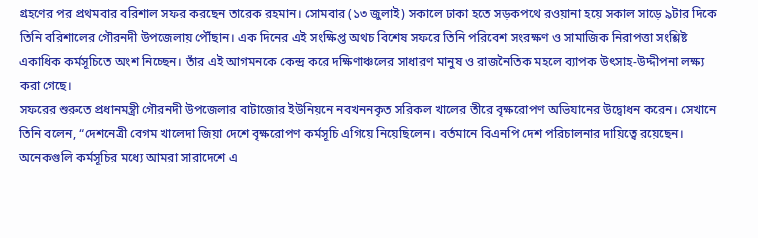গ্রহণের পর প্রথমবার বরিশাল সফর করছেন তারেক রহমান। সোমবার (১৩ জুলাই) সকালে ঢাকা হতে সড়কপথে রওয়ানা হয়ে সকাল সাড়ে ৯টার দিকে তিনি বরিশালের গৌরনদী উপজেলায় পৌঁছান। এক দিনের এই সংক্ষিপ্ত অথচ বিশেষ সফরে তিনি পরিবেশ সংরক্ষণ ও সামাজিক নিরাপত্তা সংশ্লিষ্ট একাধিক কর্মসূচিতে অংশ নিচ্ছেন। তাঁর এই আগমনকে কেন্দ্র করে দক্ষিণাঞ্চলের সাধারণ মানুষ ও রাজনৈতিক মহলে ব্যাপক উৎসাহ-উদ্দীপনা লক্ষ্য করা গেছে।
সফরের শুরুতে প্রধানমন্ত্রী গৌরনদী উপজেলার বাটাজোর ইউনিয়নে নবখননকৃত সরিকল খালের তীরে বৃক্ষরোপণ অভিযানের উদ্বোধন করেন। সেখানে তিনি বলেন, “দেশনেত্রী বেগম খালেদা জিয়া দেশে বৃক্ষরোপণ কর্মসূচি এগিয়ে নিয়েছিলেন। বর্তমানে বিএনপি দেশ পরিচালনার দায়িত্বে রয়েছেন। অনেকগুলি কর্মসূচির মধ্যে আমরা সারাদেশে এ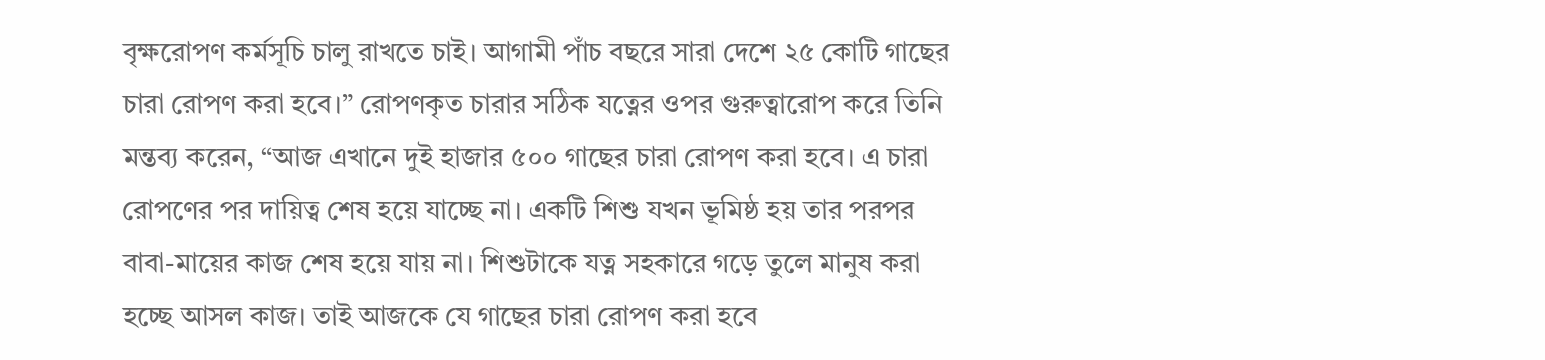বৃক্ষরোপণ কর্মসূচি চালু রাখতে চাই। আগামী পাঁচ বছরে সারা দেশে ২৫ কোটি গাছের চারা রোপণ করা হবে।” রোপণকৃত চারার সঠিক যত্নের ওপর গুরুত্বারোপ করে তিনি মন্তব্য করেন, “আজ এখানে দুই হাজার ৫০০ গাছের চারা রোপণ করা হবে। এ চারা রোপণের পর দায়িত্ব শেষ হয়ে যাচ্ছে না। একটি শিশু যখন ভূমিষ্ঠ হয় তার পরপর বাবা-মায়ের কাজ শেষ হয়ে যায় না। শিশুটাকে যত্ন সহকারে গড়ে তুলে মানুষ করা হচ্ছে আসল কাজ। তাই আজকে যে গাছের চারা রোপণ করা হবে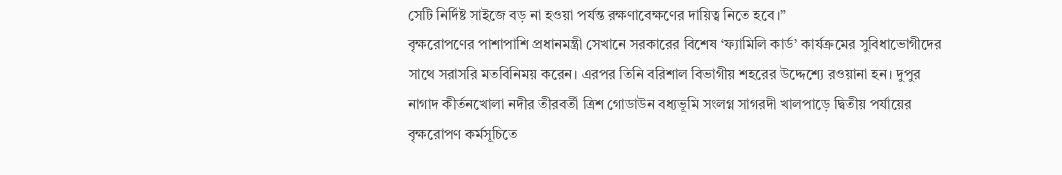সেটি নির্দিষ্ট সাইজে বড় না হওয়া পর্যন্ত রক্ষণাবেক্ষণের দায়িত্ব নিতে হবে।”
বৃক্ষরোপণের পাশাপাশি প্রধানমন্ত্রী সেখানে সরকারের বিশেষ ‘ফ্যামিলি কার্ড’ কার্যক্রমের সুবিধাভোগীদের সাথে সরাসরি মতবিনিময় করেন। এরপর তিনি বরিশাল বিভাগীয় শহরের উদ্দেশ্যে রওয়ানা হন। দুপুর নাগাদ কীর্তনখোলা নদীর তীরবর্তী ত্রিশ গোডাউন বধ্যভূমি সংলগ্ন সাগরদী খালপাড়ে দ্বিতীয় পর্যায়ের বৃক্ষরোপণ কর্মসূচিতে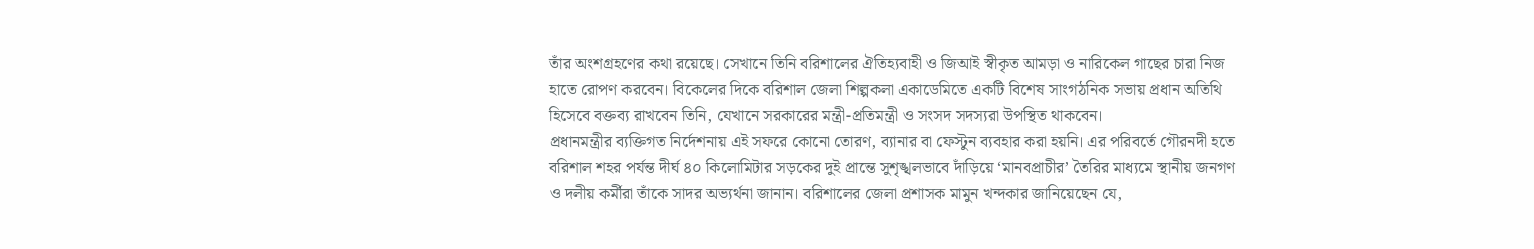তাঁর অংশগ্রহণের কথা রয়েছে। সেখানে তিনি বরিশালের ঐতিহ্যবাহী ও জিআই স্বীকৃত আমড়া ও নারিকেল গাছের চারা নিজ হাতে রোপণ করবেন। বিকেলের দিকে বরিশাল জেলা শিল্পকলা একাডেমিতে একটি বিশেষ সাংগঠনিক সভায় প্রধান অতিথি হিসেবে বক্তব্য রাখবেন তিনি, যেখানে সরকারের মন্ত্রী-প্রতিমন্ত্রী ও সংসদ সদস্যরা উপস্থিত থাকবেন।
প্রধানমন্ত্রীর ব্যক্তিগত নির্দেশনায় এই সফরে কোনো তোরণ, ব্যানার বা ফেস্টুন ব্যবহার করা হয়নি। এর পরিবর্তে গৌরনদী হতে বরিশাল শহর পর্যন্ত দীর্ঘ ৪০ কিলোমিটার সড়কের দুই প্রান্তে সুশৃঙ্খলভাবে দাঁড়িয়ে ‘মানবপ্রাচীর’ তৈরির মাধ্যমে স্থানীয় জনগণ ও দলীয় কর্মীরা তাঁকে সাদর অভ্যর্থনা জানান। বরিশালের জেলা প্রশাসক মামুন খন্দকার জানিয়েছেন যে,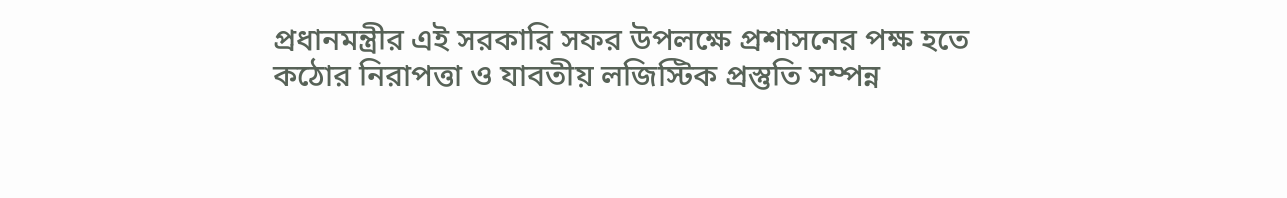প্রধানমন্ত্রীর এই সরকারি সফর উপলক্ষে প্রশাসনের পক্ষ হতে কঠোর নিরাপত্তা ও যাবতীয় লজিস্টিক প্রস্তুতি সম্পন্ন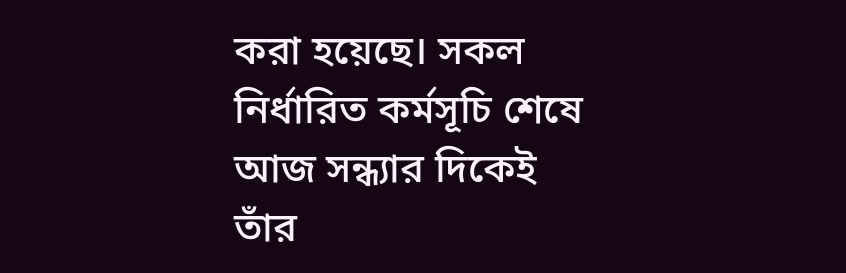করা হয়েছে। সকল নির্ধারিত কর্মসূচি শেষে আজ সন্ধ্যার দিকেই তাঁর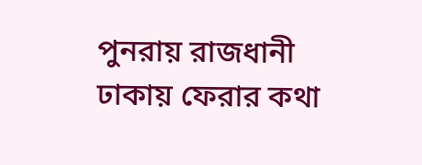পুনরায় রাজধানী ঢাকায় ফেরার কথা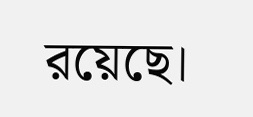রয়েছে।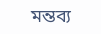মন্তব্য